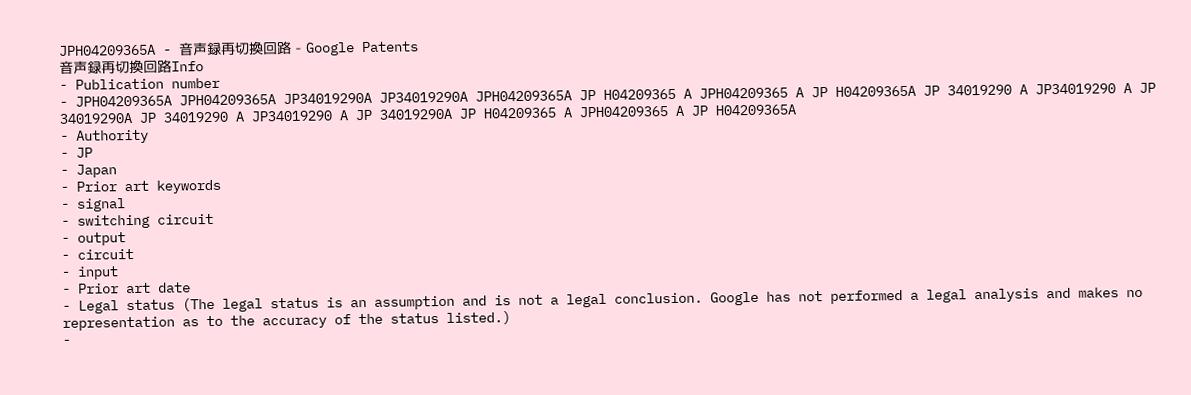JPH04209365A - 音声録再切換回路 - Google Patents
音声録再切換回路Info
- Publication number
- JPH04209365A JPH04209365A JP34019290A JP34019290A JPH04209365A JP H04209365 A JPH04209365 A JP H04209365A JP 34019290 A JP34019290 A JP 34019290A JP 34019290 A JP34019290 A JP 34019290A JP H04209365 A JPH04209365 A JP H04209365A
- Authority
- JP
- Japan
- Prior art keywords
- signal
- switching circuit
- output
- circuit
- input
- Prior art date
- Legal status (The legal status is an assumption and is not a legal conclusion. Google has not performed a legal analysis and makes no representation as to the accuracy of the status listed.)
-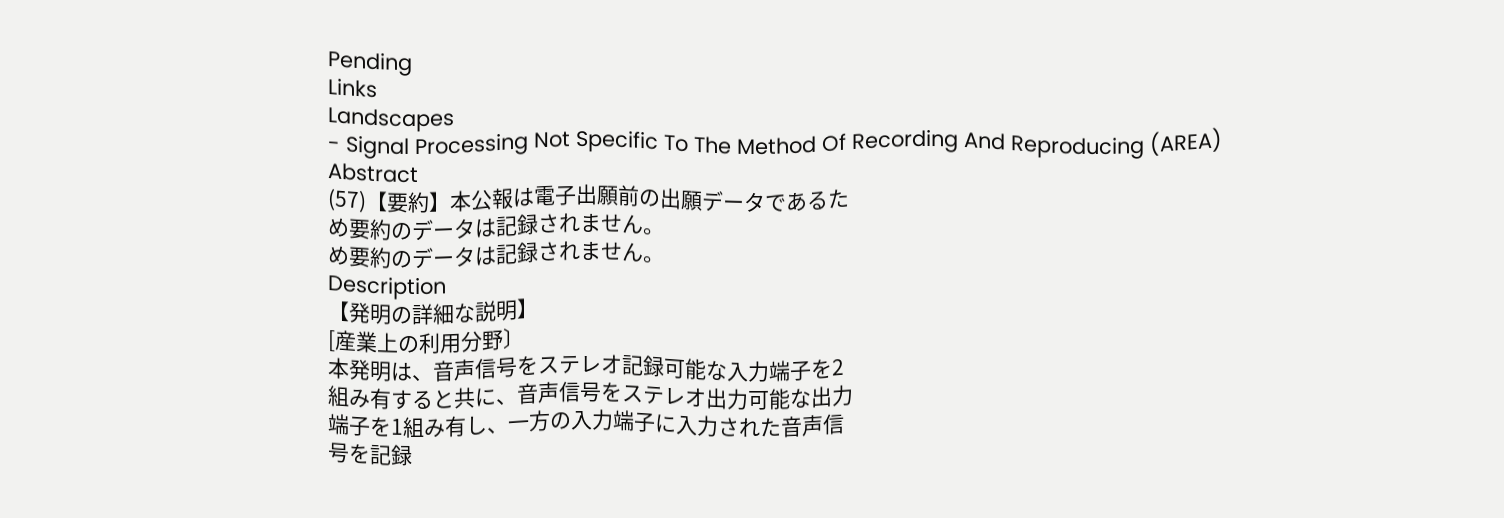Pending
Links
Landscapes
- Signal Processing Not Specific To The Method Of Recording And Reproducing (AREA)
Abstract
(57)【要約】本公報は電子出願前の出願データであるた
め要約のデータは記録されません。
め要約のデータは記録されません。
Description
【発明の詳細な説明】
[産業上の利用分野〕
本発明は、音声信号をステレオ記録可能な入力端子を2
組み有すると共に、音声信号をステレオ出力可能な出力
端子を1組み有し、一方の入力端子に入力された音声信
号を記録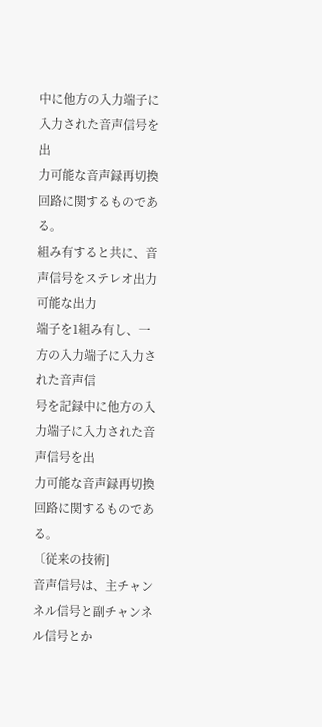中に他方の入力端子に入力された音声信号を出
力可能な音声録再切換回路に関するものである。
組み有すると共に、音声信号をステレオ出力可能な出力
端子を1組み有し、一方の入力端子に入力された音声信
号を記録中に他方の入力端子に入力された音声信号を出
力可能な音声録再切換回路に関するものである。
〔従来の技術]
音声信号は、主チャンネル信号と副チャンネル信号とか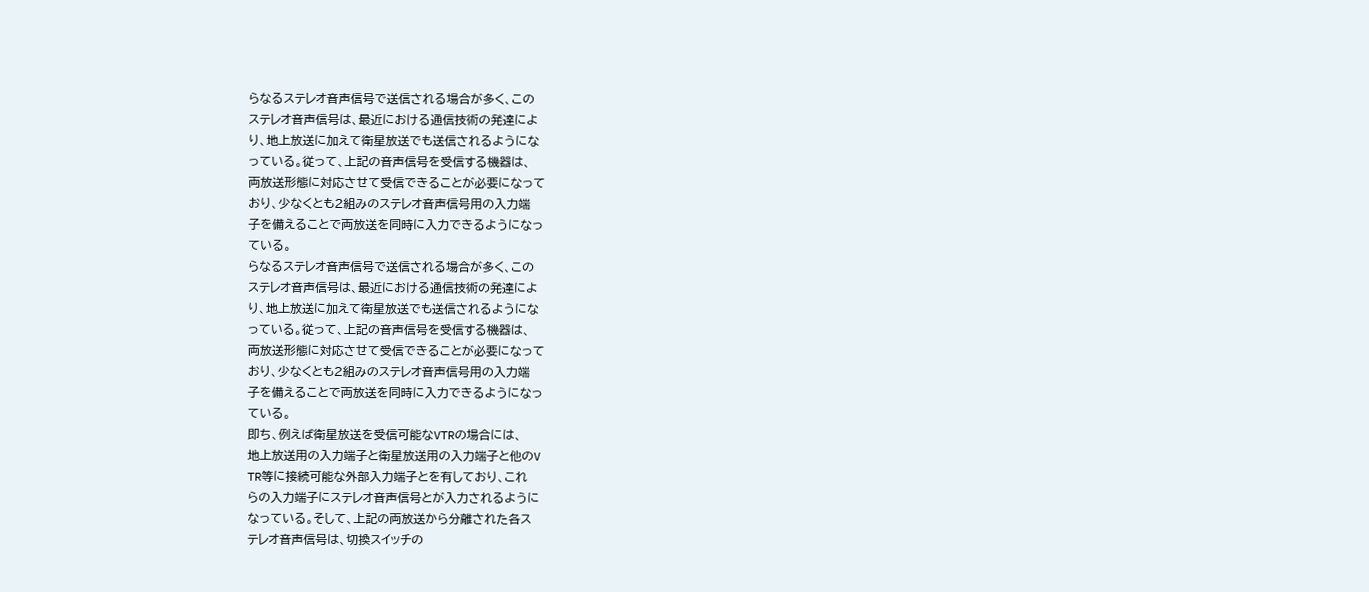らなるステレオ音声信号で送信される場合が多く、この
ステレオ音声信号は、最近における通信技術の発達によ
り、地上放送に加えて衛星放送でも送信されるようにな
っている。従って、上記の音声信号を受信する機器は、
両放送形態に対応させて受信できることが必要になって
おり、少なくとも2組みのステレオ音声信号用の入力端
子を備えることで両放送を同時に入力できるようになっ
ている。
らなるステレオ音声信号で送信される場合が多く、この
ステレオ音声信号は、最近における通信技術の発達によ
り、地上放送に加えて衛星放送でも送信されるようにな
っている。従って、上記の音声信号を受信する機器は、
両放送形態に対応させて受信できることが必要になって
おり、少なくとも2組みのステレオ音声信号用の入力端
子を備えることで両放送を同時に入力できるようになっ
ている。
即ち、例えば衛星放送を受信可能なVTRの場合には、
地上放送用の入力端子と衛星放送用の入力端子と他のV
TR等に接続可能な外部入力端子とを有しており、これ
らの入力端子にステレオ音声信号とが入力されるように
なっている。そして、上記の両放送から分離された各ス
テレオ音声信号は、切換スイッチの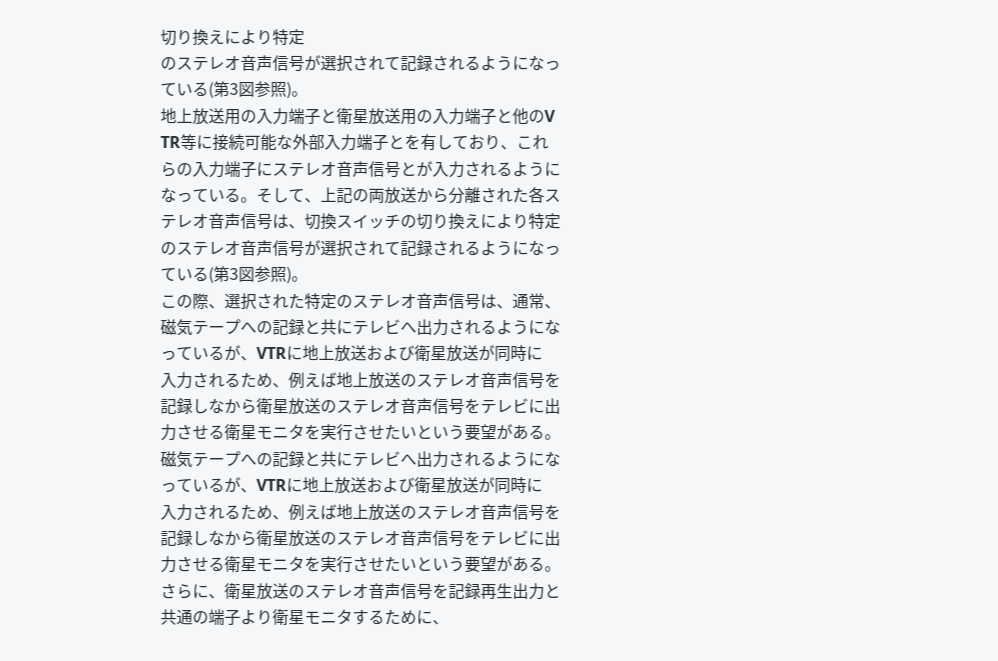切り換えにより特定
のステレオ音声信号が選択されて記録されるようになっ
ている(第3図参照)。
地上放送用の入力端子と衛星放送用の入力端子と他のV
TR等に接続可能な外部入力端子とを有しており、これ
らの入力端子にステレオ音声信号とが入力されるように
なっている。そして、上記の両放送から分離された各ス
テレオ音声信号は、切換スイッチの切り換えにより特定
のステレオ音声信号が選択されて記録されるようになっ
ている(第3図参照)。
この際、選択された特定のステレオ音声信号は、通常、
磁気テープへの記録と共にテレビへ出力されるようにな
っているが、VTRに地上放送および衛星放送が同時に
入力されるため、例えば地上放送のステレオ音声信号を
記録しなから衛星放送のステレオ音声信号をテレビに出
力させる衛星モニタを実行させたいという要望がある。
磁気テープへの記録と共にテレビへ出力されるようにな
っているが、VTRに地上放送および衛星放送が同時に
入力されるため、例えば地上放送のステレオ音声信号を
記録しなから衛星放送のステレオ音声信号をテレビに出
力させる衛星モニタを実行させたいという要望がある。
さらに、衛星放送のステレオ音声信号を記録再生出力と
共通の端子より衛星モニタするために、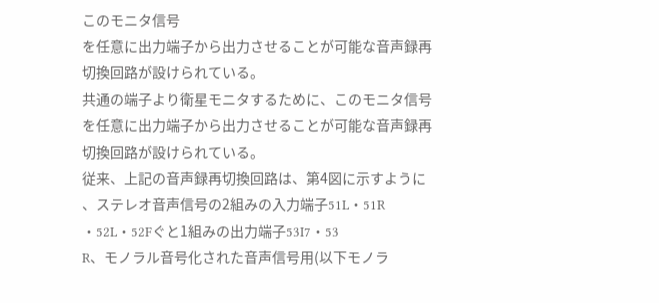このモニタ信号
を任意に出力端子から出力させることが可能な音声録再
切換回路が設けられている。
共通の端子より衛星モニタするために、このモニタ信号
を任意に出力端子から出力させることが可能な音声録再
切換回路が設けられている。
従来、上記の音声録再切換回路は、第4図に示すように
、ステレオ音声信号の2組みの入力端子51L・51R
・52L・52Fぐと1組みの出力端子53I7・53
R、モノラル音号化された音声信号用(以下モノラ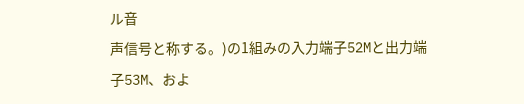ル音
声信号と称する。)の1組みの入力端子52Mと出力端
子53M、およ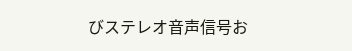びステレオ音声信号お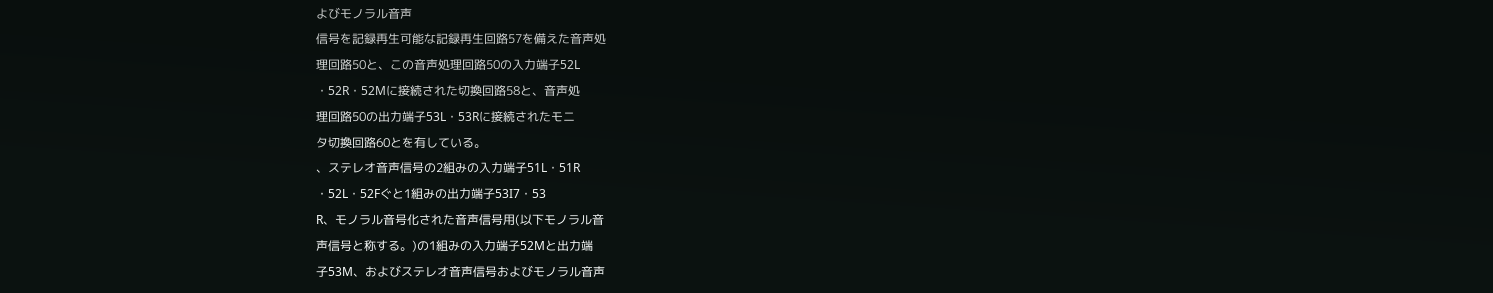よびモノラル音声
信号を記録再生可能な記録再生回路57を備えた音声処
理回路50と、この音声処理回路50の入力端子52L
・52R・52Mに接続された切換回路58と、音声処
理回路50の出力端子53L・53Rに接続されたモニ
タ切換回路60とを有している。
、ステレオ音声信号の2組みの入力端子51L・51R
・52L・52Fぐと1組みの出力端子53I7・53
R、モノラル音号化された音声信号用(以下モノラル音
声信号と称する。)の1組みの入力端子52Mと出力端
子53M、およびステレオ音声信号およびモノラル音声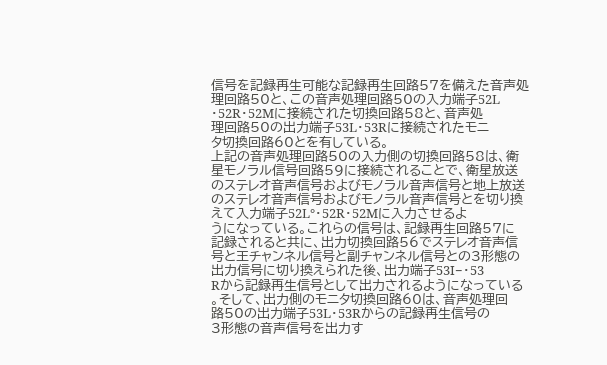信号を記録再生可能な記録再生回路57を備えた音声処
理回路50と、この音声処理回路50の入力端子52L
・52R・52Mに接続された切換回路58と、音声処
理回路50の出力端子53L・53Rに接続されたモニ
タ切換回路60とを有している。
上記の音声処理回路50の入力側の切換回路58は、衛
星モノラル信号回路59に接続されることで、衛星放送
のステレオ音声信号およびモノラル音声信号と地上放送
のステレオ音声信号およびモノラル音声信号とを切り換
えて入力端子52L°・52R・52Mに入力させるよ
うになっている。これらの信号は、記録再生回路57に
記録されると共に、出力切換回路56でステレオ音声信
号と王チャンネル信号と副チャンネル信号との3形態の
出力信号に切り換えられた後、出力端子53I−・53
Rから記録再生信号として出力されるようになっている
。そして、出力側のモニタ切換回路60は、音声処理回
路50の出力端子53L・53Rからの記録再生信号の
3形態の音声信号を出力す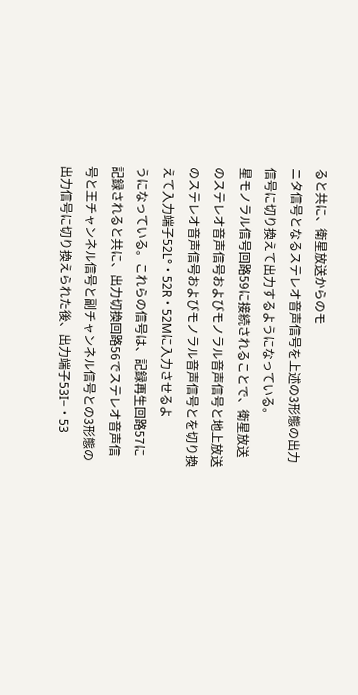ると共に、衛星放送からのモ
ニタ信号となるステレオ音声信号を上述の3形態の出力
信号に切り換えて出力するようになっている。
星モノラル信号回路59に接続されることで、衛星放送
のステレオ音声信号およびモノラル音声信号と地上放送
のステレオ音声信号およびモノラル音声信号とを切り換
えて入力端子52L°・52R・52Mに入力させるよ
うになっている。これらの信号は、記録再生回路57に
記録されると共に、出力切換回路56でステレオ音声信
号と王チャンネル信号と副チャンネル信号との3形態の
出力信号に切り換えられた後、出力端子53I−・53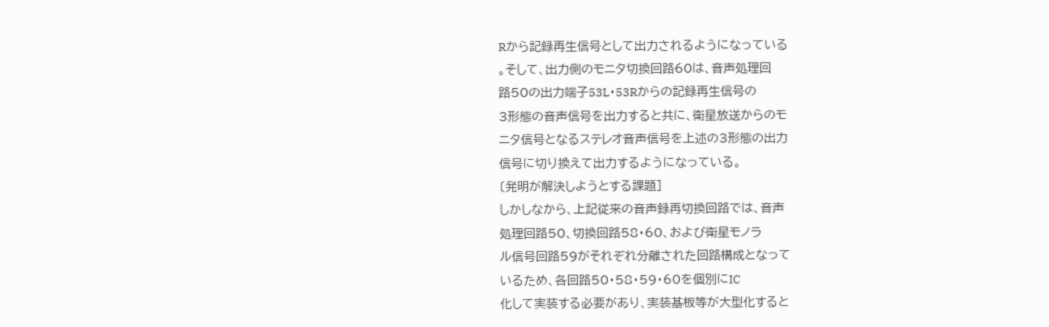Rから記録再生信号として出力されるようになっている
。そして、出力側のモニタ切換回路60は、音声処理回
路50の出力端子53L・53Rからの記録再生信号の
3形態の音声信号を出力すると共に、衛星放送からのモ
ニタ信号となるステレオ音声信号を上述の3形態の出力
信号に切り換えて出力するようになっている。
〔発明が解決しようとする課題]
しかしなから、上記従来の音声録再切換回路では、音声
処理回路50、切換回路58・60、および衛星モノラ
ル信号回路59がそれぞれ分離された回路構成となって
いるため、各回路50・58・59・60を個別にIC
化して実装する必要があり、実装基板等が大型化すると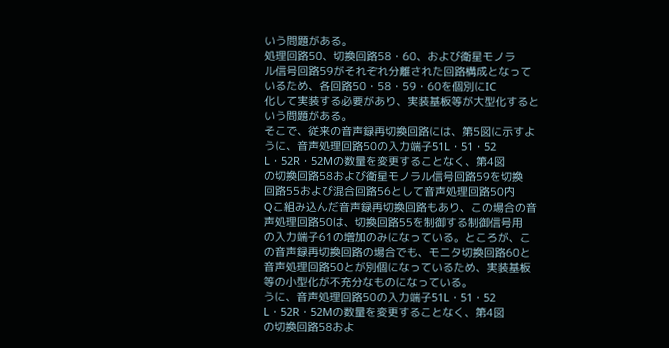いう問題がある。
処理回路50、切換回路58・60、および衛星モノラ
ル信号回路59がそれぞれ分離された回路構成となって
いるため、各回路50・58・59・60を個別にIC
化して実装する必要があり、実装基板等が大型化すると
いう問題がある。
そこで、従来の音声録再切換回路には、第5図に示すよ
うに、音声処理回路50の入力端子51L・51・52
L・52R・52Mの数量を変更することなく、第4図
の切換回路58および衛星モノラル信号回路59を切換
回路55および混合回路56として音声処理回路50内
Qこ組み込んだ音声録再切換回路もあり、この場合の音
声処理回路50は、切換回路55を制御する制御信号用
の入力端子61の増加のみになっている。ところが、こ
の音声録再切換回路の場合でも、モニタ切換回路60と
音声処理回路50とが別個になっているため、実装基板
等の小型化が不充分なものになっている。
うに、音声処理回路50の入力端子51L・51・52
L・52R・52Mの数量を変更することなく、第4図
の切換回路58およ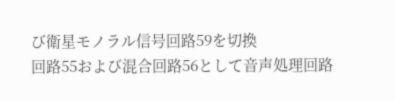び衛星モノラル信号回路59を切換
回路55および混合回路56として音声処理回路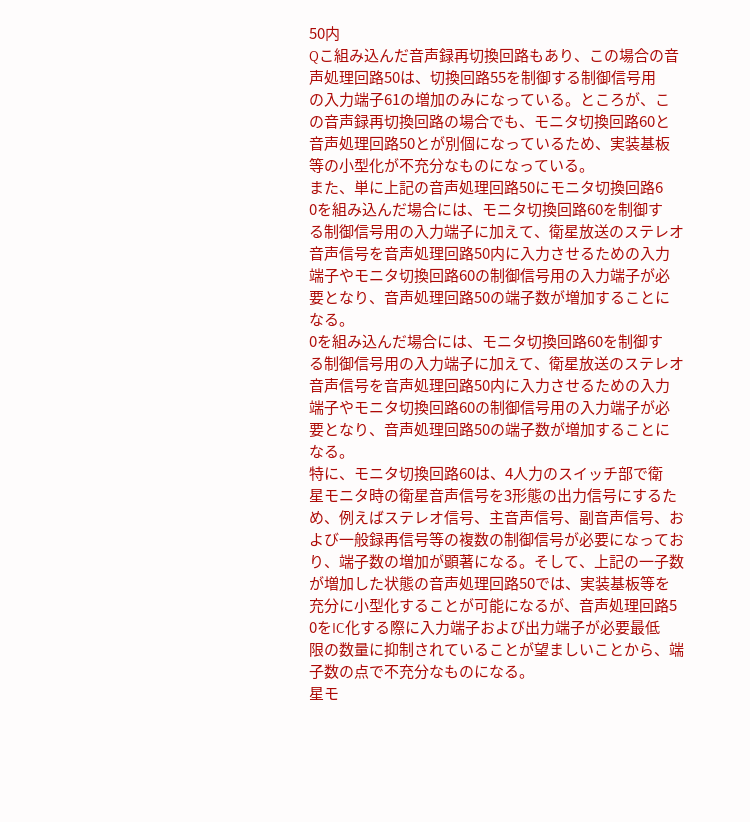50内
Qこ組み込んだ音声録再切換回路もあり、この場合の音
声処理回路50は、切換回路55を制御する制御信号用
の入力端子61の増加のみになっている。ところが、こ
の音声録再切換回路の場合でも、モニタ切換回路60と
音声処理回路50とが別個になっているため、実装基板
等の小型化が不充分なものになっている。
また、単に上記の音声処理回路50にモニタ切換回路6
0を組み込んだ場合には、モニタ切換回路60を制御す
る制御信号用の入力端子に加えて、衛星放送のステレオ
音声信号を音声処理回路50内に入力させるための入力
端子やモニタ切換回路60の制御信号用の入力端子が必
要となり、音声処理回路50の端子数が増加することに
なる。
0を組み込んだ場合には、モニタ切換回路60を制御す
る制御信号用の入力端子に加えて、衛星放送のステレオ
音声信号を音声処理回路50内に入力させるための入力
端子やモニタ切換回路60の制御信号用の入力端子が必
要となり、音声処理回路50の端子数が増加することに
なる。
特に、モニタ切換回路60は、4人力のスイッチ部で衛
星モニタ時の衛星音声信号を3形態の出力信号にするた
め、例えばステレオ信号、主音声信号、副音声信号、お
よび一般録再信号等の複数の制御信号が必要になってお
り、端子数の増加が顕著になる。そして、上記の一子数
が増加した状態の音声処理回路50では、実装基板等を
充分に小型化することが可能になるが、音声処理回路5
0をIC化する際に入力端子および出力端子が必要最低
限の数量に抑制されていることが望ましいことから、端
子数の点で不充分なものになる。
星モ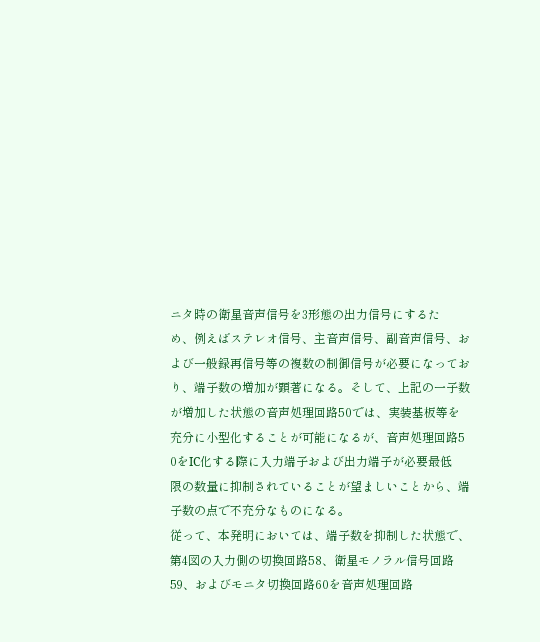ニタ時の衛星音声信号を3形態の出力信号にするた
め、例えばステレオ信号、主音声信号、副音声信号、お
よび一般録再信号等の複数の制御信号が必要になってお
り、端子数の増加が顕著になる。そして、上記の一子数
が増加した状態の音声処理回路50では、実装基板等を
充分に小型化することが可能になるが、音声処理回路5
0をIC化する際に入力端子および出力端子が必要最低
限の数量に抑制されていることが望ましいことから、端
子数の点で不充分なものになる。
従って、本発明においては、端子数を抑制した状態で、
第4図の入力側の切換回路58、衛星モノラル信号回路
59、およびモニタ切換回路60を音声処理回路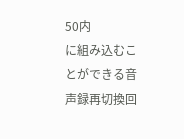50内
に組み込むことができる音声録再切換回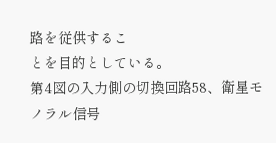路を従供するこ
とを目的としている。
第4図の入力側の切換回路58、衛星モノラル信号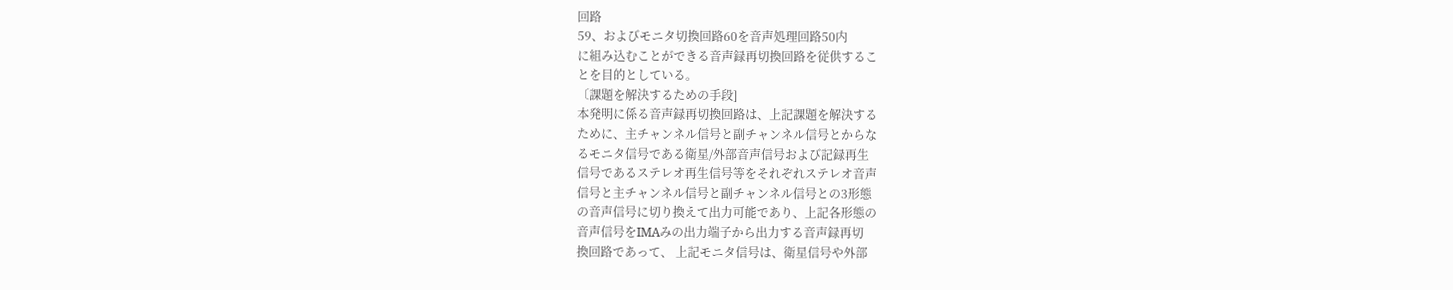回路
59、およびモニタ切換回路60を音声処理回路50内
に組み込むことができる音声録再切換回路を従供するこ
とを目的としている。
〔課題を解決するための手段]
本発明に係る音声録再切換回路は、上記課題を解決する
ために、主チャンネル信号と副チャンネル信号とからな
るモニタ信号である衛星/外部音声信号および記録再生
信号であるステレオ再生信号等をそれぞれステレオ音声
信号と主チャンネル信号と副チャンネル信号との3形態
の音声信号に切り換えて出力可能であり、上記各形態の
音声信号をIMAみの出力端子から出力する音声録再切
換回路であって、 上記モニタ信号は、衛星信号や外部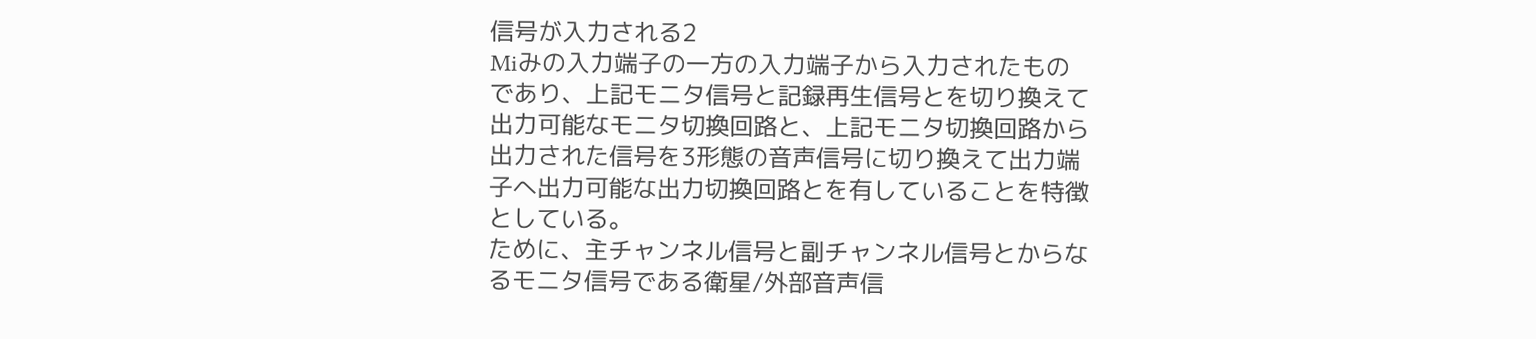信号が入力される2
Miみの入力端子の一方の入力端子から入力されたもの
であり、上記モニタ信号と記録再生信号とを切り換えて
出力可能なモニタ切換回路と、上記モニタ切換回路から
出力された信号を3形態の音声信号に切り換えて出力端
子へ出力可能な出力切換回路とを有していることを特徴
としている。
ために、主チャンネル信号と副チャンネル信号とからな
るモニタ信号である衛星/外部音声信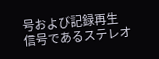号および記録再生
信号であるステレオ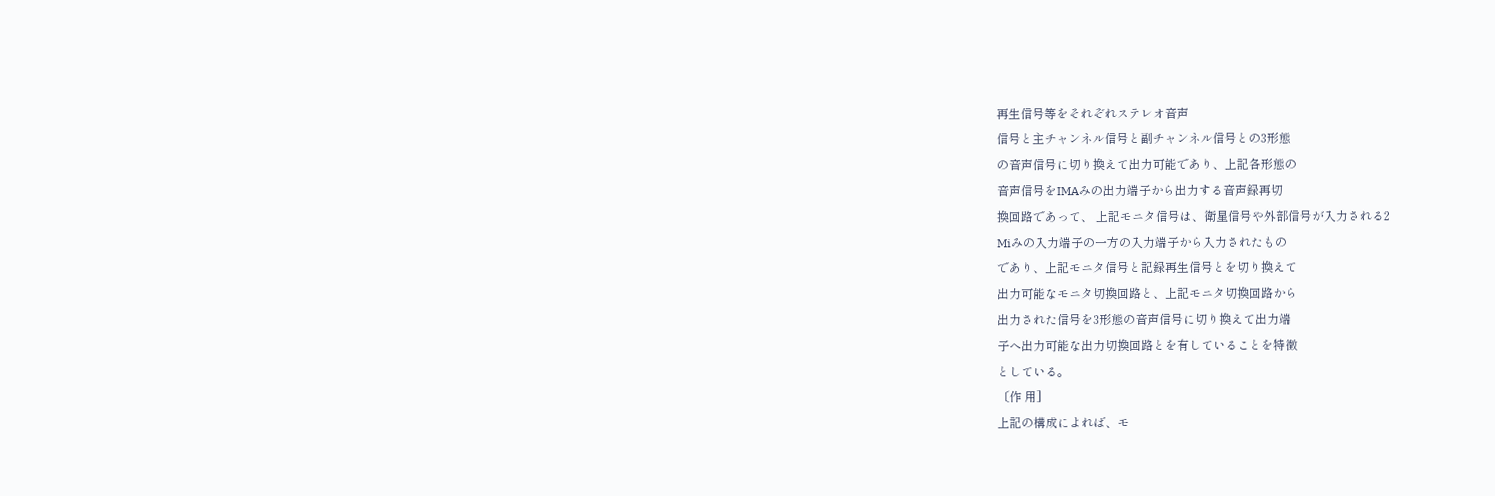再生信号等をそれぞれステレオ音声
信号と主チャンネル信号と副チャンネル信号との3形態
の音声信号に切り換えて出力可能であり、上記各形態の
音声信号をIMAみの出力端子から出力する音声録再切
換回路であって、 上記モニタ信号は、衛星信号や外部信号が入力される2
Miみの入力端子の一方の入力端子から入力されたもの
であり、上記モニタ信号と記録再生信号とを切り換えて
出力可能なモニタ切換回路と、上記モニタ切換回路から
出力された信号を3形態の音声信号に切り換えて出力端
子へ出力可能な出力切換回路とを有していることを特徴
としている。
〔作 用]
上記の構成によれば、モ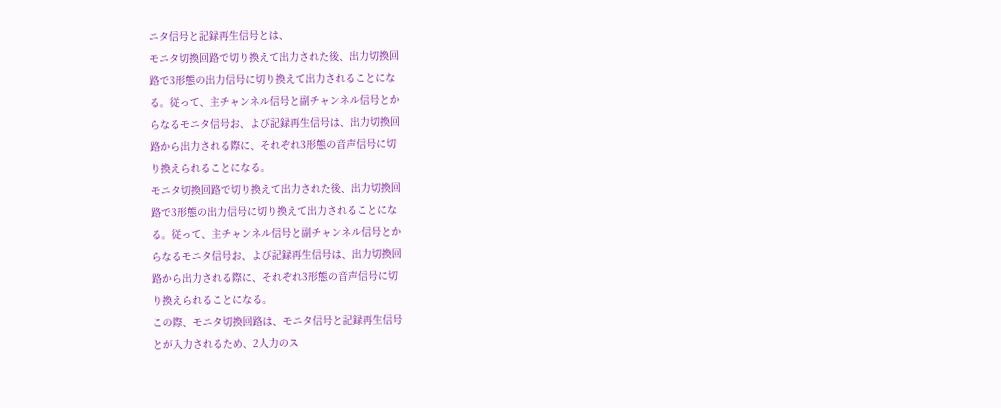ニタ信号と記録再生信号とは、
モニタ切換回路で切り換えて出力された後、出力切換回
路で3形態の出力信号に切り換えて出力されることにな
る。従って、主チャンネル信号と副チャンネル信号とか
らなるモニタ信号お、よび記録再生信号は、出力切換回
路から出力される際に、それぞれ3形態の音声信号に切
り換えられることになる。
モニタ切換回路で切り換えて出力された後、出力切換回
路で3形態の出力信号に切り換えて出力されることにな
る。従って、主チャンネル信号と副チャンネル信号とか
らなるモニタ信号お、よび記録再生信号は、出力切換回
路から出力される際に、それぞれ3形態の音声信号に切
り換えられることになる。
この際、モニタ切換回路は、モニタ信号と記録再生信号
とが入力されるため、2人力のス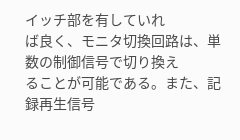イッチ部を有していれ
ば良く、モニタ切換回路は、単数の制御信号で切り換え
ることが可能である。また、記録再生信号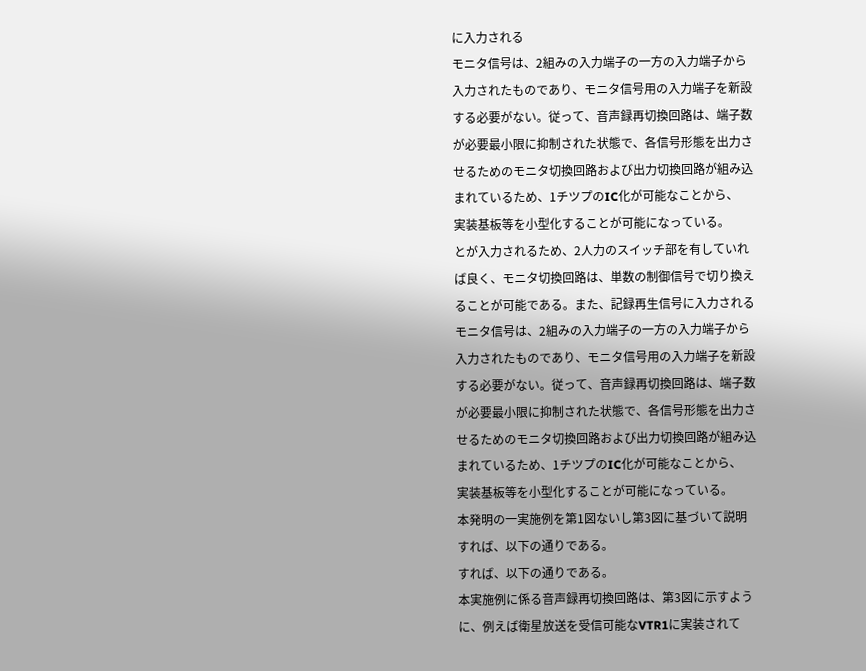に入力される
モニタ信号は、2組みの入力端子の一方の入力端子から
入力されたものであり、モニタ信号用の入力端子を新設
する必要がない。従って、音声録再切換回路は、端子数
が必要最小限に抑制された状態で、各信号形態を出力さ
せるためのモニタ切換回路および出力切換回路が組み込
まれているため、1チツプのIC化が可能なことから、
実装基板等を小型化することが可能になっている。
とが入力されるため、2人力のスイッチ部を有していれ
ば良く、モニタ切換回路は、単数の制御信号で切り換え
ることが可能である。また、記録再生信号に入力される
モニタ信号は、2組みの入力端子の一方の入力端子から
入力されたものであり、モニタ信号用の入力端子を新設
する必要がない。従って、音声録再切換回路は、端子数
が必要最小限に抑制された状態で、各信号形態を出力さ
せるためのモニタ切換回路および出力切換回路が組み込
まれているため、1チツプのIC化が可能なことから、
実装基板等を小型化することが可能になっている。
本発明の一実施例を第1図ないし第3図に基づいて説明
すれば、以下の通りである。
すれば、以下の通りである。
本実施例に係る音声録再切換回路は、第3図に示すよう
に、例えば衛星放送を受信可能なVTR1に実装されて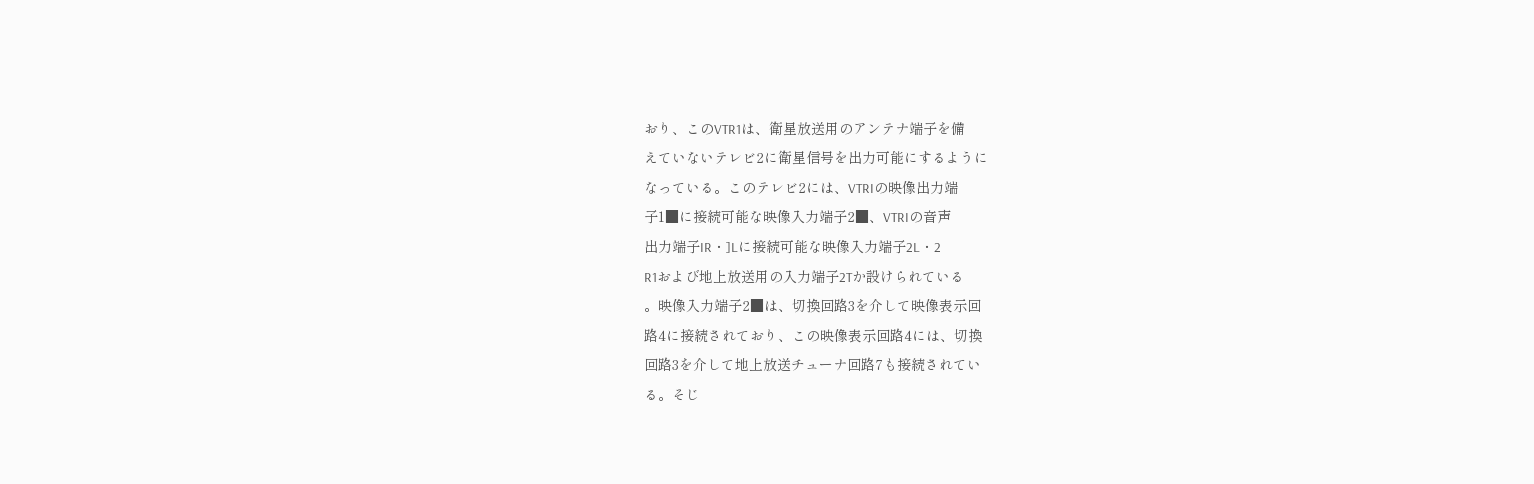おり、このVTR1は、衛星放送用のアンテナ端子を備
えていないテレビ2に衛星信号を出力可能にするように
なっている。このテレビ2には、VTRIの映像出力端
子1■に接続可能な映像入力端子2■、VTRIの音声
出力端子IR・]Lに接続可能な映像入力端子2L・2
R1および地上放送用の入力端子2Tか設けられている
。映像入力端子2■は、切換回路3を介して映像表示回
路4に接続されており、この映像表示回路4には、切換
回路3を介して地上放送チューナ回路7も接続されてい
る。そじ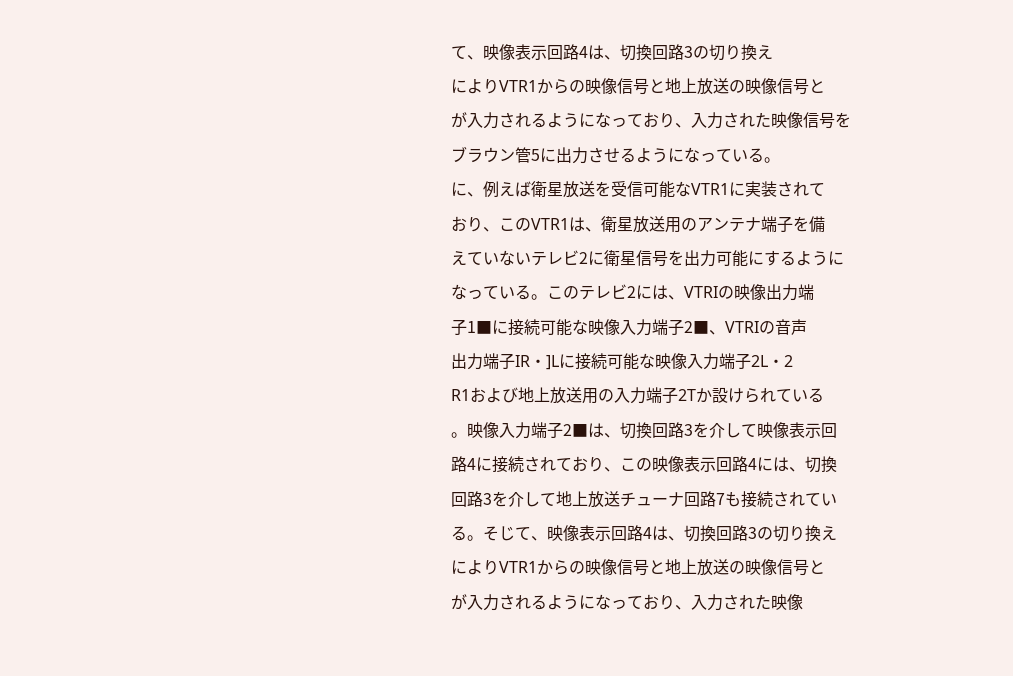て、映像表示回路4は、切換回路3の切り換え
によりVTR1からの映像信号と地上放送の映像信号と
が入力されるようになっており、入力された映像信号を
ブラウン管5に出力させるようになっている。
に、例えば衛星放送を受信可能なVTR1に実装されて
おり、このVTR1は、衛星放送用のアンテナ端子を備
えていないテレビ2に衛星信号を出力可能にするように
なっている。このテレビ2には、VTRIの映像出力端
子1■に接続可能な映像入力端子2■、VTRIの音声
出力端子IR・]Lに接続可能な映像入力端子2L・2
R1および地上放送用の入力端子2Tか設けられている
。映像入力端子2■は、切換回路3を介して映像表示回
路4に接続されており、この映像表示回路4には、切換
回路3を介して地上放送チューナ回路7も接続されてい
る。そじて、映像表示回路4は、切換回路3の切り換え
によりVTR1からの映像信号と地上放送の映像信号と
が入力されるようになっており、入力された映像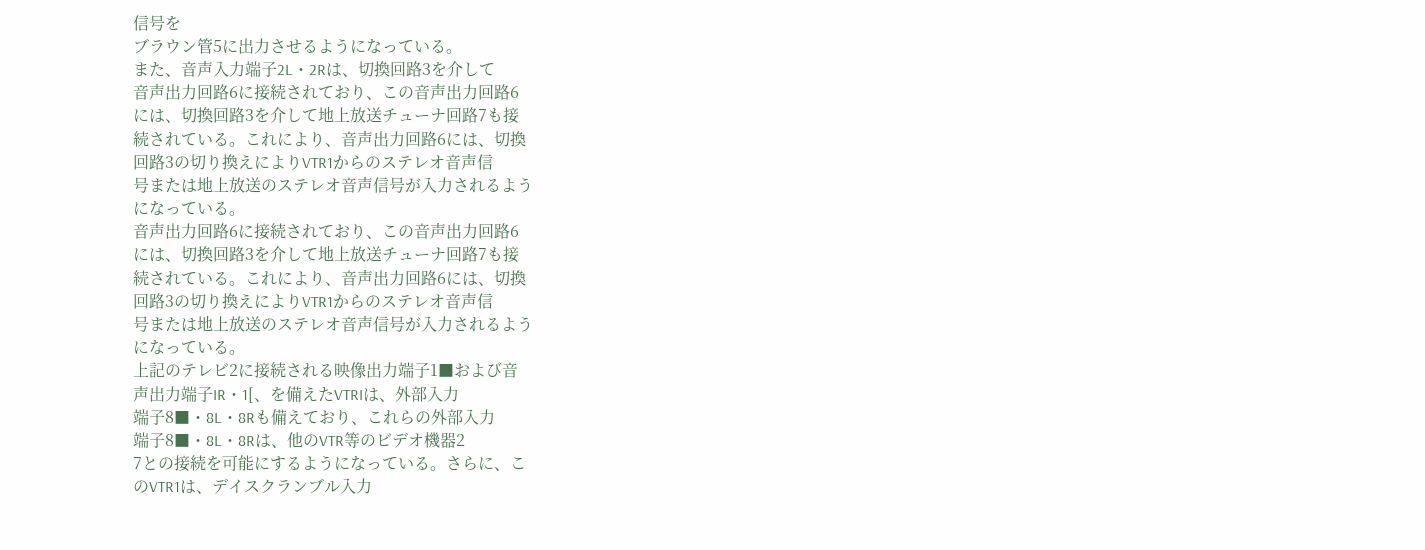信号を
ブラウン管5に出力させるようになっている。
また、音声入力端子2L・2Rは、切換回路3を介して
音声出力回路6に接続されており、この音声出力回路6
には、切換回路3を介して地上放送チューナ回路7も接
続されている。これにより、音声出力回路6には、切換
回路3の切り換えによりVTR1からのステレオ音声信
号または地上放送のステレオ音声信号が入力されるよう
になっている。
音声出力回路6に接続されており、この音声出力回路6
には、切換回路3を介して地上放送チューナ回路7も接
続されている。これにより、音声出力回路6には、切換
回路3の切り換えによりVTR1からのステレオ音声信
号または地上放送のステレオ音声信号が入力されるよう
になっている。
上記のテレビ2に接続される映像出力端子1■および音
声出力端子IR・1[、を備えたVTRIは、外部入力
端子8■・8L・8Rも備えており、これらの外部入力
端子8■・8L・8Rは、他のVTR等のビデオ機器2
7との接続を可能にするようになっている。さらに、こ
のVTR1は、デイスクランブル入力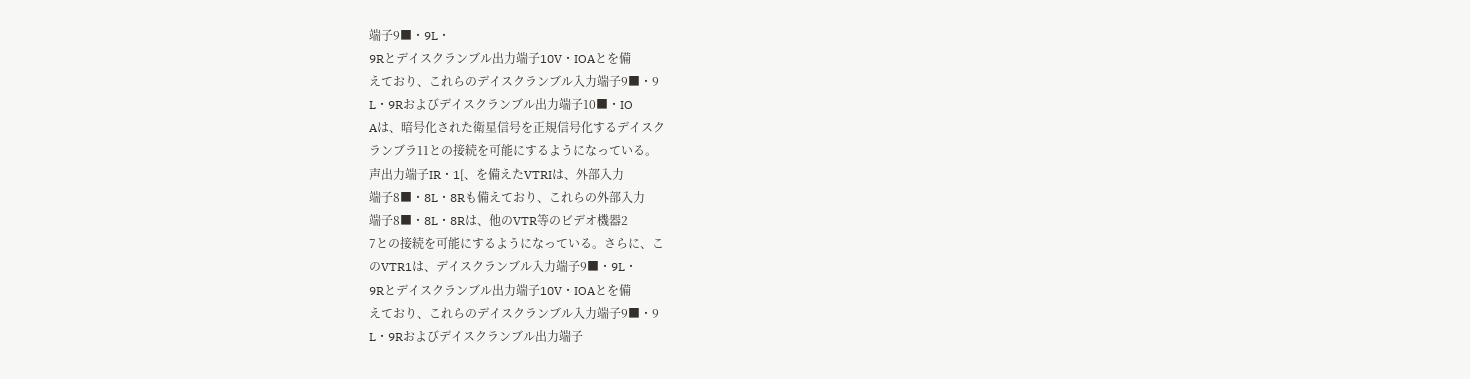端子9■・9L・
9Rとデイスクランブル出力端子10V・IOAとを備
えており、これらのデイスクランブル入力端子9■・9
L・9Rおよびデイスクランブル出力端子10■・IO
Aは、暗号化された衛星信号を正規信号化するデイスク
ランブラ11との接続を可能にするようになっている。
声出力端子IR・1[、を備えたVTRIは、外部入力
端子8■・8L・8Rも備えており、これらの外部入力
端子8■・8L・8Rは、他のVTR等のビデオ機器2
7との接続を可能にするようになっている。さらに、こ
のVTR1は、デイスクランブル入力端子9■・9L・
9Rとデイスクランブル出力端子10V・IOAとを備
えており、これらのデイスクランブル入力端子9■・9
L・9Rおよびデイスクランブル出力端子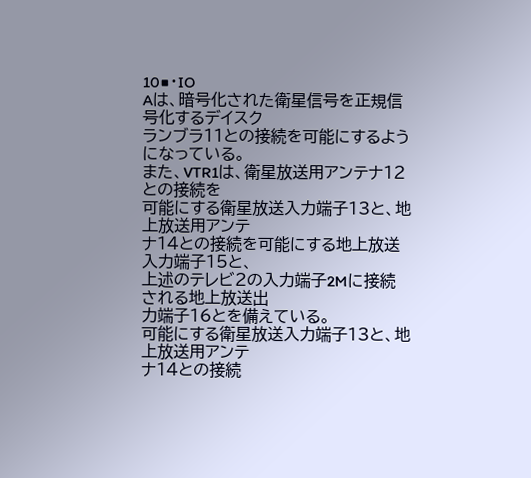10■・IO
Aは、暗号化された衛星信号を正規信号化するデイスク
ランブラ11との接続を可能にするようになっている。
また、VTR1は、衛星放送用アンテナ12との接続を
可能にする衛星放送入力端子13と、地上放送用アンテ
ナ14との接続を可能にする地上放送入力端子15と、
上述のテレビ2の入力端子2Mに接続される地上放送出
力端子16とを備えている。
可能にする衛星放送入力端子13と、地上放送用アンテ
ナ14との接続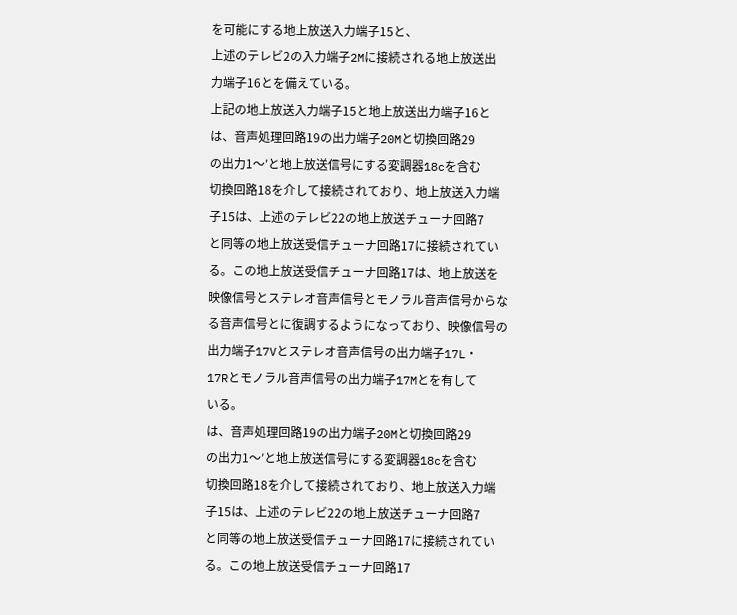を可能にする地上放送入力端子15と、
上述のテレビ2の入力端子2Mに接続される地上放送出
力端子16とを備えている。
上記の地上放送入力端子15と地上放送出力端子16と
は、音声処理回路19の出力端子20Mと切換回路29
の出力1〜′と地上放送信号にする変調器18cを含む
切換回路18を介して接続されており、地上放送入力端
子15は、上述のテレビ22の地上放送チューナ回路7
と同等の地上放送受信チューナ回路17に接続されてい
る。この地上放送受信チューナ回路17は、地上放送を
映像信号とステレオ音声信号とモノラル音声信号からな
る音声信号とに復調するようになっており、映像信号の
出力端子17Vとステレオ音声信号の出力端子17L・
17Rとモノラル音声信号の出力端子17Mとを有して
いる。
は、音声処理回路19の出力端子20Mと切換回路29
の出力1〜′と地上放送信号にする変調器18cを含む
切換回路18を介して接続されており、地上放送入力端
子15は、上述のテレビ22の地上放送チューナ回路7
と同等の地上放送受信チューナ回路17に接続されてい
る。この地上放送受信チューナ回路17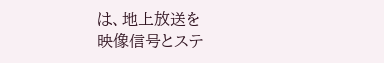は、地上放送を
映像信号とステ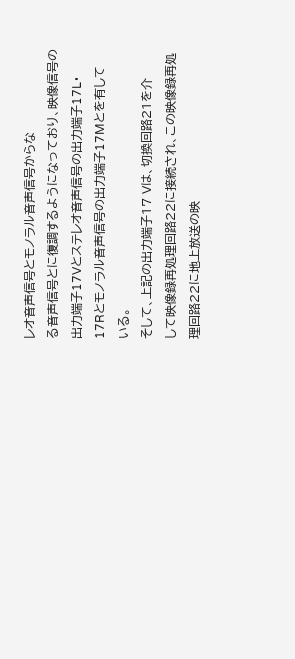レオ音声信号とモノラル音声信号からな
る音声信号とに復調するようになっており、映像信号の
出力端子17Vとステレオ音声信号の出力端子17L・
17Rとモノラル音声信号の出力端子17Mとを有して
いる。
そして、上記の出力端子17 Vは、切換回路21を介
して映像録再処理回路22に接続され、この映像録再処
理回路22に地上放送の映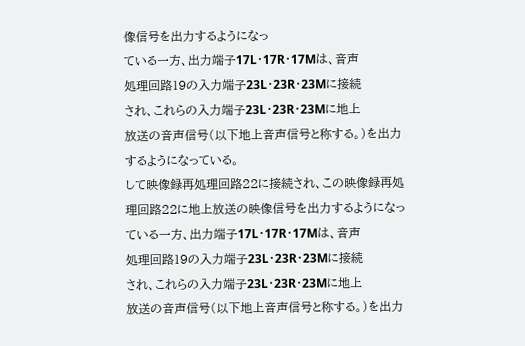像信号を出力するようになっ
ている一方、出力端子17L・17R・17Mは、音声
処理回路19の入力端子23L・23R・23Mに接続
され、これらの入力端子23L・23R・23Mに地上
放送の音声信号(以下地上音声信号と称する。)を出力
するようになっている。
して映像録再処理回路22に接続され、この映像録再処
理回路22に地上放送の映像信号を出力するようになっ
ている一方、出力端子17L・17R・17Mは、音声
処理回路19の入力端子23L・23R・23Mに接続
され、これらの入力端子23L・23R・23Mに地上
放送の音声信号(以下地上音声信号と称する。)を出力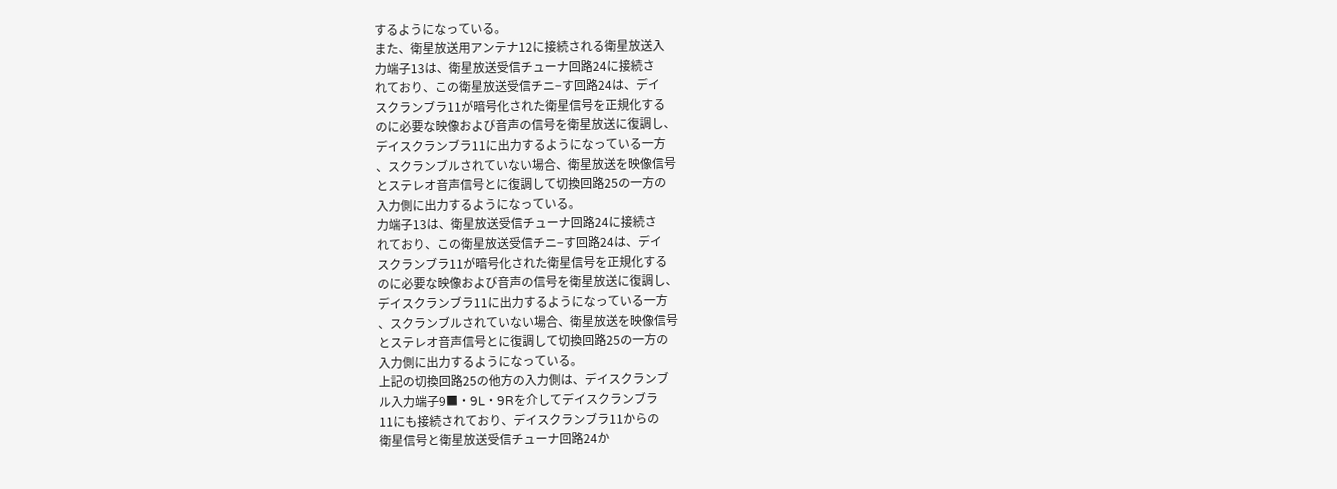するようになっている。
また、衛星放送用アンテナ12に接続される衛星放送入
力端子13は、衛星放送受信チューナ回路24に接続さ
れており、この衛星放送受信チニ−す回路24は、デイ
スクランブラ11が暗号化された衛星信号を正規化する
のに必要な映像および音声の信号を衛星放送に復調し、
デイスクランブラ11に出力するようになっている一方
、スクランブルされていない場合、衛星放送を映像信号
とステレオ音声信号とに復調して切換回路25の一方の
入力側に出力するようになっている。
力端子13は、衛星放送受信チューナ回路24に接続さ
れており、この衛星放送受信チニ−す回路24は、デイ
スクランブラ11が暗号化された衛星信号を正規化する
のに必要な映像および音声の信号を衛星放送に復調し、
デイスクランブラ11に出力するようになっている一方
、スクランブルされていない場合、衛星放送を映像信号
とステレオ音声信号とに復調して切換回路25の一方の
入力側に出力するようになっている。
上記の切換回路25の他方の入力側は、デイスクランブ
ル入力端子9■・9L・9Rを介してデイスクランブラ
11にも接続されており、デイスクランブラ11からの
衛星信号と衛星放送受信チューナ回路24か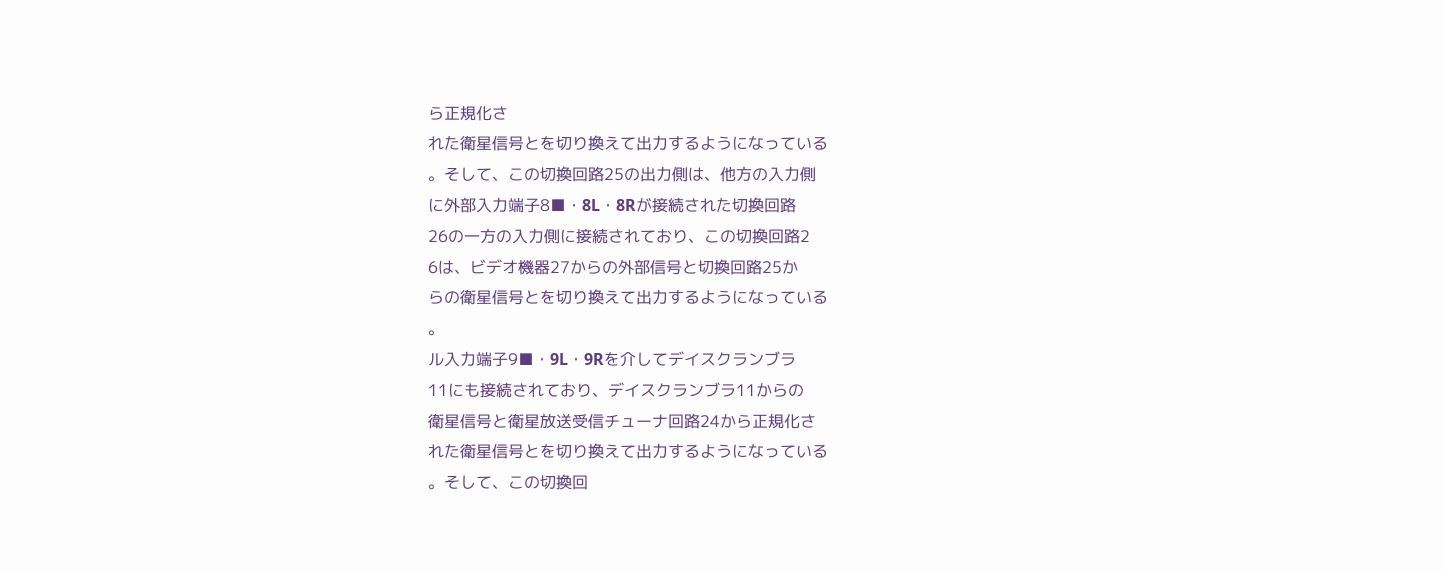ら正規化さ
れた衛星信号とを切り換えて出力するようになっている
。そして、この切換回路25の出力側は、他方の入力側
に外部入力端子8■・8L・8Rが接続された切換回路
26の一方の入力側に接続されており、この切換回路2
6は、ビデオ機器27からの外部信号と切換回路25か
らの衛星信号とを切り換えて出力するようになっている
。
ル入力端子9■・9L・9Rを介してデイスクランブラ
11にも接続されており、デイスクランブラ11からの
衛星信号と衛星放送受信チューナ回路24から正規化さ
れた衛星信号とを切り換えて出力するようになっている
。そして、この切換回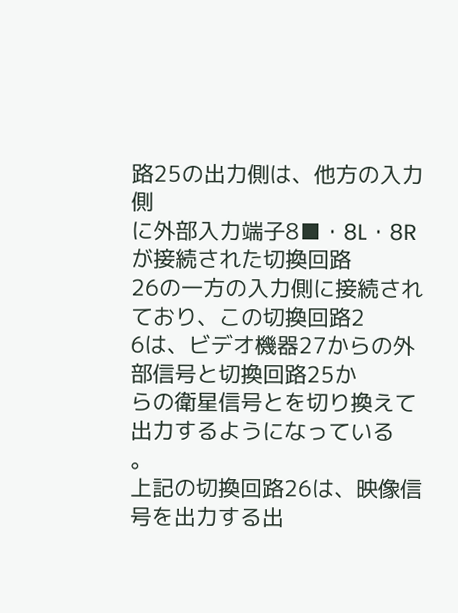路25の出力側は、他方の入力側
に外部入力端子8■・8L・8Rが接続された切換回路
26の一方の入力側に接続されており、この切換回路2
6は、ビデオ機器27からの外部信号と切換回路25か
らの衛星信号とを切り換えて出力するようになっている
。
上記の切換回路26は、映像信号を出力する出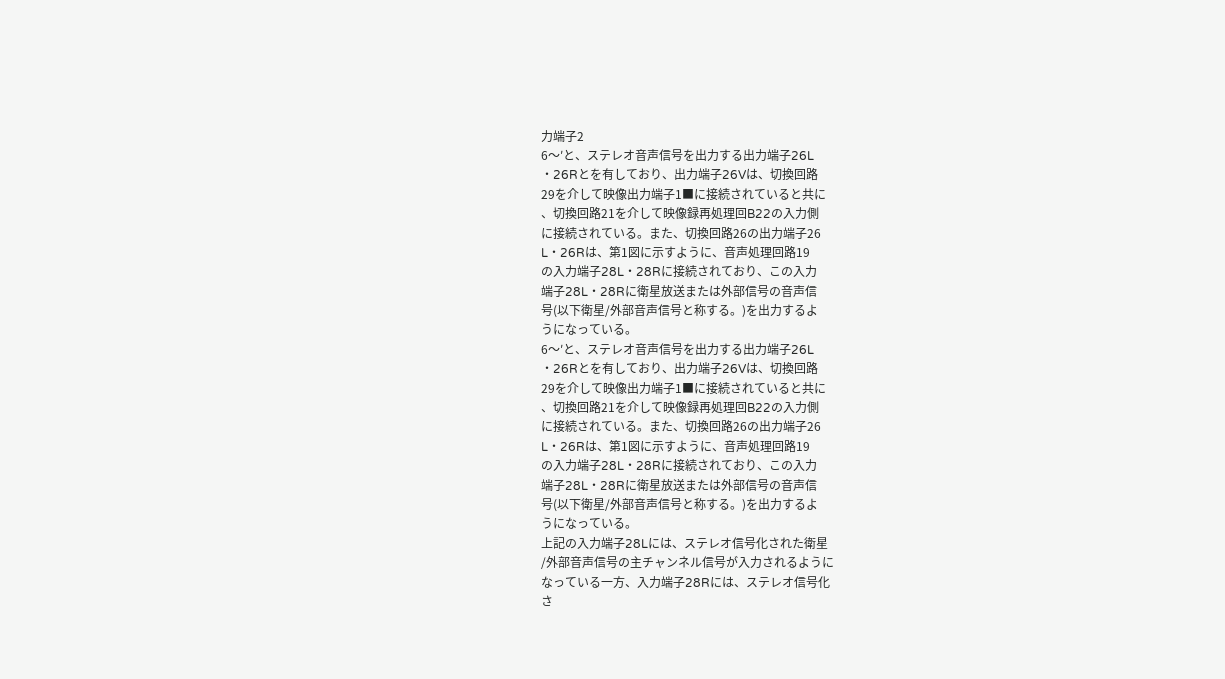力端子2
6〜′と、ステレオ音声信号を出力する出力端子26L
・26Rとを有しており、出力端子26Vは、切換回路
29を介して映像出力端子1■に接続されていると共に
、切換回路21を介して映像録再処理回B22の入力側
に接続されている。また、切換回路26の出力端子26
L・26Rは、第1図に示すように、音声処理回路19
の入力端子28L・28Rに接続されており、この入力
端子28L・28Rに衛星放送または外部信号の音声信
号(以下衛星/外部音声信号と称する。)を出力するよ
うになっている。
6〜′と、ステレオ音声信号を出力する出力端子26L
・26Rとを有しており、出力端子26Vは、切換回路
29を介して映像出力端子1■に接続されていると共に
、切換回路21を介して映像録再処理回B22の入力側
に接続されている。また、切換回路26の出力端子26
L・26Rは、第1図に示すように、音声処理回路19
の入力端子28L・28Rに接続されており、この入力
端子28L・28Rに衛星放送または外部信号の音声信
号(以下衛星/外部音声信号と称する。)を出力するよ
うになっている。
上記の入力端子28Lには、ステレオ信号化された衛星
/外部音声信号の主チャンネル信号が入力されるように
なっている一方、入力端子28Rには、ステレオ信号化
さ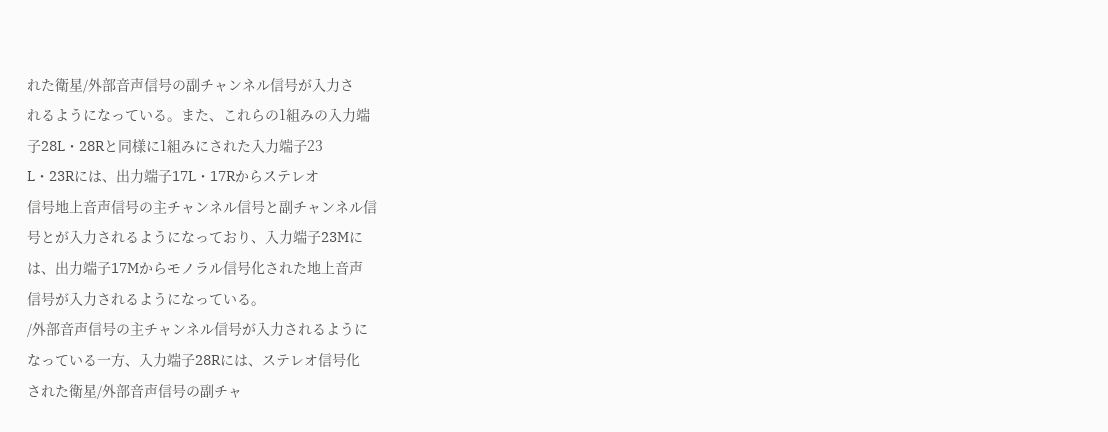れた衛星/外部音声信号の副チャンネル信号が入力さ
れるようになっている。また、これらの1組みの入力端
子28L・28Rと同様に1組みにされた入力端子23
L・23Rには、出力端子17L・17Rからステレオ
信号地上音声信号の主チャンネル信号と副チャンネル信
号とが入力されるようになっており、入力端子23Mに
は、出力端子17Mからモノラル信号化された地上音声
信号が入力されるようになっている。
/外部音声信号の主チャンネル信号が入力されるように
なっている一方、入力端子28Rには、ステレオ信号化
された衛星/外部音声信号の副チャ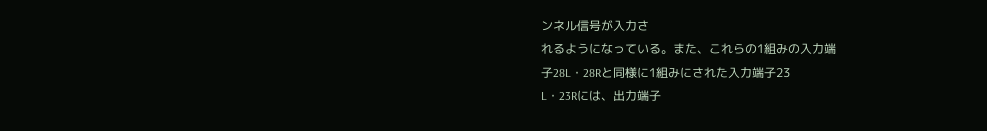ンネル信号が入力さ
れるようになっている。また、これらの1組みの入力端
子28L・28Rと同様に1組みにされた入力端子23
L・23Rには、出力端子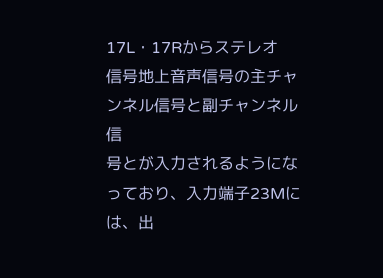17L・17Rからステレオ
信号地上音声信号の主チャンネル信号と副チャンネル信
号とが入力されるようになっており、入力端子23Mに
は、出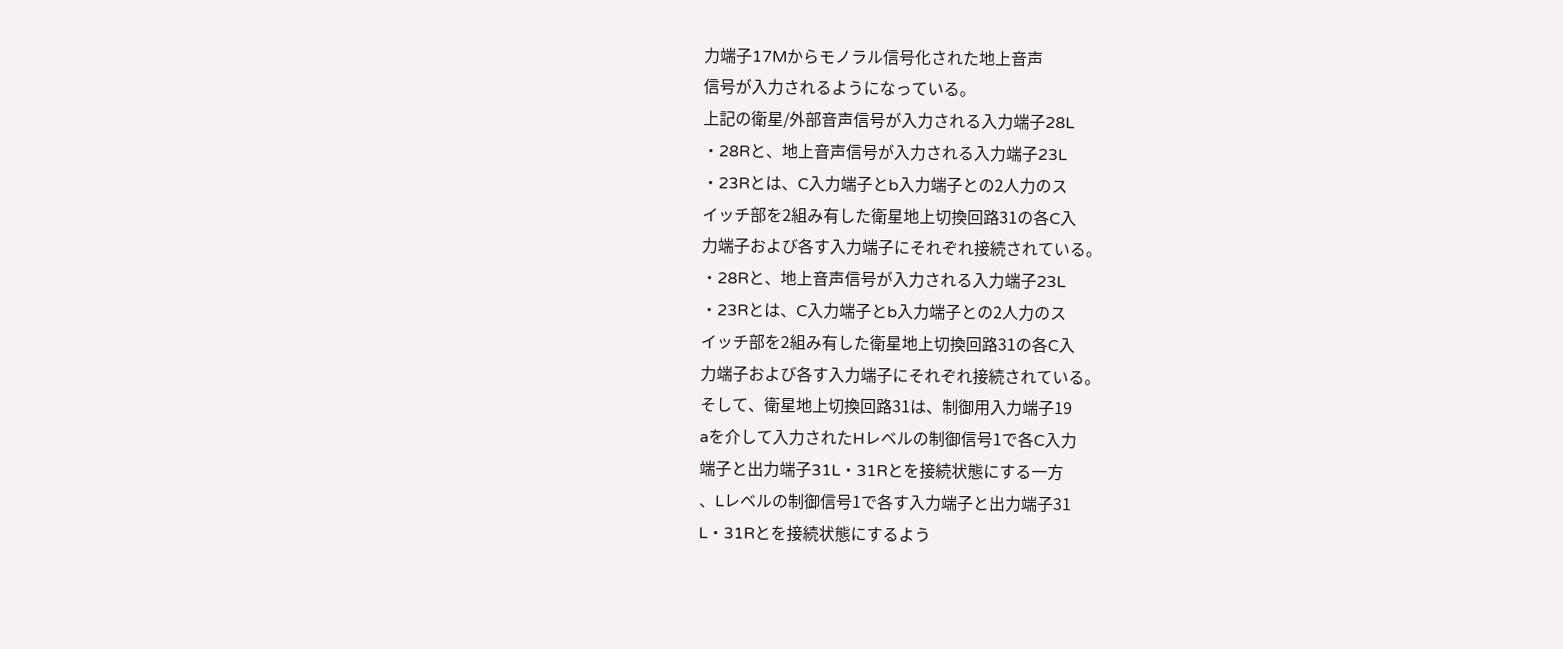力端子17Mからモノラル信号化された地上音声
信号が入力されるようになっている。
上記の衛星/外部音声信号が入力される入力端子28L
・28Rと、地上音声信号が入力される入力端子23L
・23Rとは、C入力端子とb入力端子との2人力のス
イッチ部を2組み有した衛星地上切換回路31の各C入
力端子および各す入力端子にそれぞれ接続されている。
・28Rと、地上音声信号が入力される入力端子23L
・23Rとは、C入力端子とb入力端子との2人力のス
イッチ部を2組み有した衛星地上切換回路31の各C入
力端子および各す入力端子にそれぞれ接続されている。
そして、衛星地上切換回路31は、制御用入力端子19
aを介して入力されたHレベルの制御信号1で各C入力
端子と出力端子31L・31Rとを接続状態にする一方
、Lレベルの制御信号1で各す入力端子と出力端子31
L・31Rとを接続状態にするよう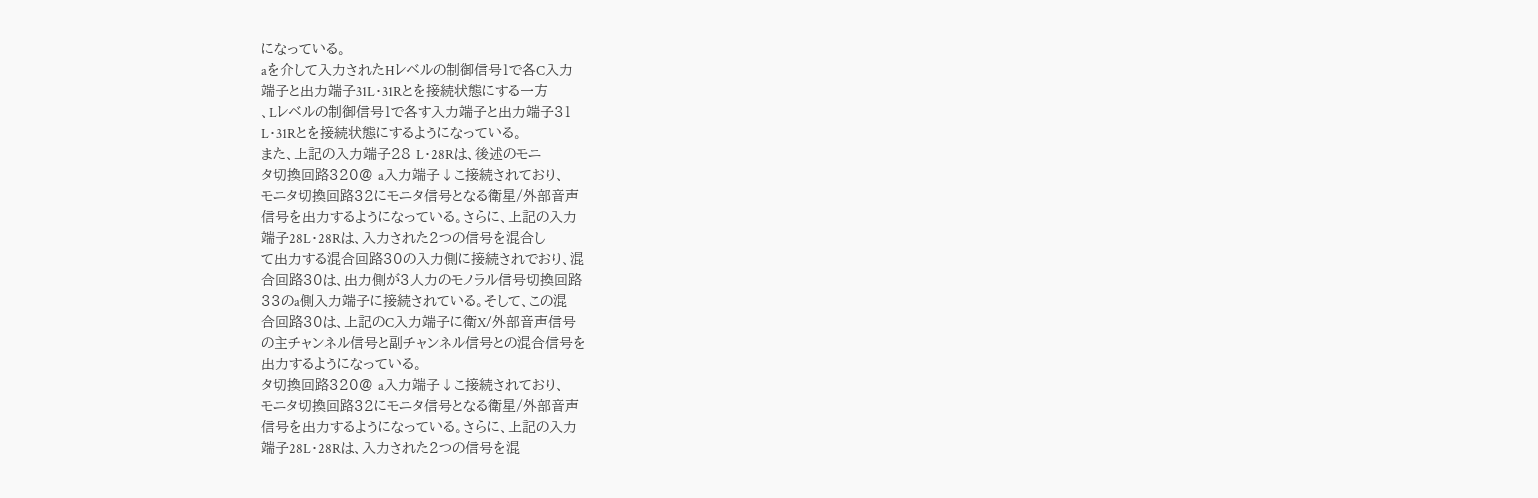になっている。
aを介して入力されたHレベルの制御信号1で各C入力
端子と出力端子31L・31Rとを接続状態にする一方
、Lレベルの制御信号1で各す入力端子と出力端子31
L・31Rとを接続状態にするようになっている。
また、上記の入力端子28 L・28Rは、後述のモニ
タ切換回路320@ a入力端子↓こ接続されており、
モニタ切換回路32にモニタ信号となる衛星/外部音声
信号を出力するようになっている。さらに、上記の入力
端子28L・28Rは、入力された2つの信号を混合し
て出力する混合回路30の入力側に接続されでおり、混
合回路30は、出力側が3人力のモノラル信号切換回路
33のa側入力端子に接続されている。そして、この混
合回路30は、上記のC入力端子に衛X/外部音声信号
の主チャンネル信号と副チャンネル信号との混合信号を
出力するようになっている。
タ切換回路320@ a入力端子↓こ接続されており、
モニタ切換回路32にモニタ信号となる衛星/外部音声
信号を出力するようになっている。さらに、上記の入力
端子28L・28Rは、入力された2つの信号を混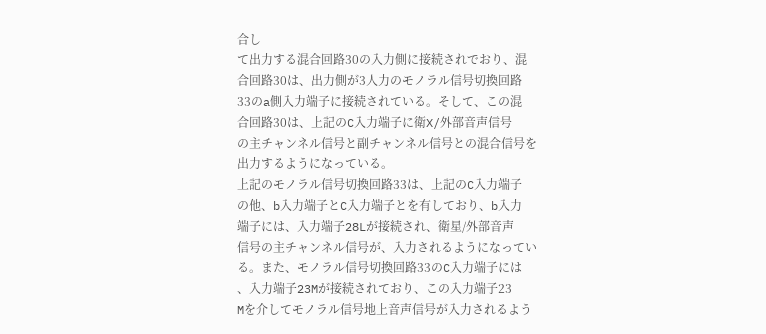合し
て出力する混合回路30の入力側に接続されでおり、混
合回路30は、出力側が3人力のモノラル信号切換回路
33のa側入力端子に接続されている。そして、この混
合回路30は、上記のC入力端子に衛X/外部音声信号
の主チャンネル信号と副チャンネル信号との混合信号を
出力するようになっている。
上記のモノラル信号切換回路33は、上記のC入力端子
の他、b入力端子とC入力端子とを有しており、b入力
端子には、入力端子28Lが接続され、衛星/外部音声
信号の主チャンネル信号が、入力されるようになってい
る。また、モノラル信号切換回路33のC入力端子には
、入力端子23Mが接続されており、この入力端子23
Mを介してモノラル信号地上音声信号が入力されるよう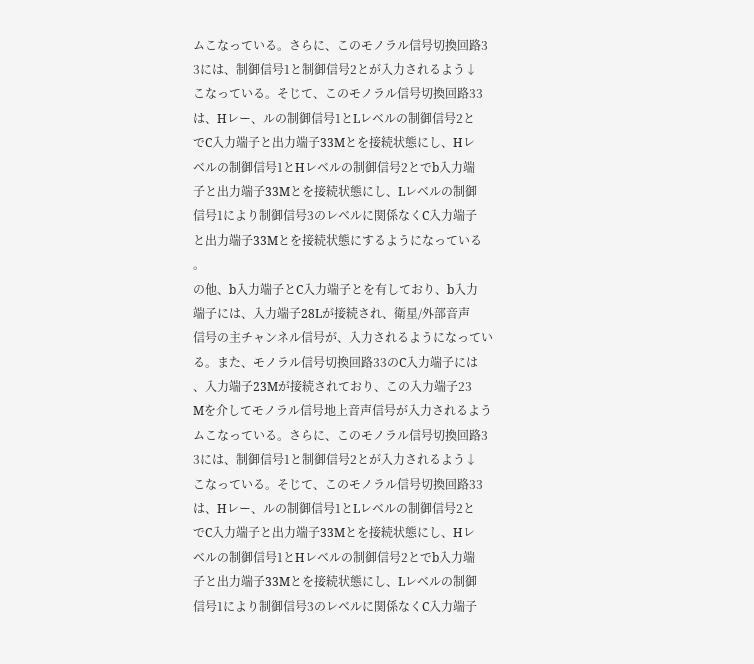ムこなっている。さらに、このモノラル信号切換回路3
3には、制御信号1と制御信号2とが入力されるよう↓
こなっている。そじて、このモノラル信号切換回路33
は、Hレー、ルの制御信号1とLレベルの制御信号2と
でC入力端子と出力端子33Mとを接続状態にし、Hレ
ベルの制御信号1とHレベルの制御信号2とでb入力端
子と出力端子33Mとを接続状態にし、Lレベルの制御
信号1により制御信号3のレベルに関係なくC入力端子
と出力端子33Mとを接続状態にするようになっている
。
の他、b入力端子とC入力端子とを有しており、b入力
端子には、入力端子28Lが接続され、衛星/外部音声
信号の主チャンネル信号が、入力されるようになってい
る。また、モノラル信号切換回路33のC入力端子には
、入力端子23Mが接続されており、この入力端子23
Mを介してモノラル信号地上音声信号が入力されるよう
ムこなっている。さらに、このモノラル信号切換回路3
3には、制御信号1と制御信号2とが入力されるよう↓
こなっている。そじて、このモノラル信号切換回路33
は、Hレー、ルの制御信号1とLレベルの制御信号2と
でC入力端子と出力端子33Mとを接続状態にし、Hレ
ベルの制御信号1とHレベルの制御信号2とでb入力端
子と出力端子33Mとを接続状態にし、Lレベルの制御
信号1により制御信号3のレベルに関係なくC入力端子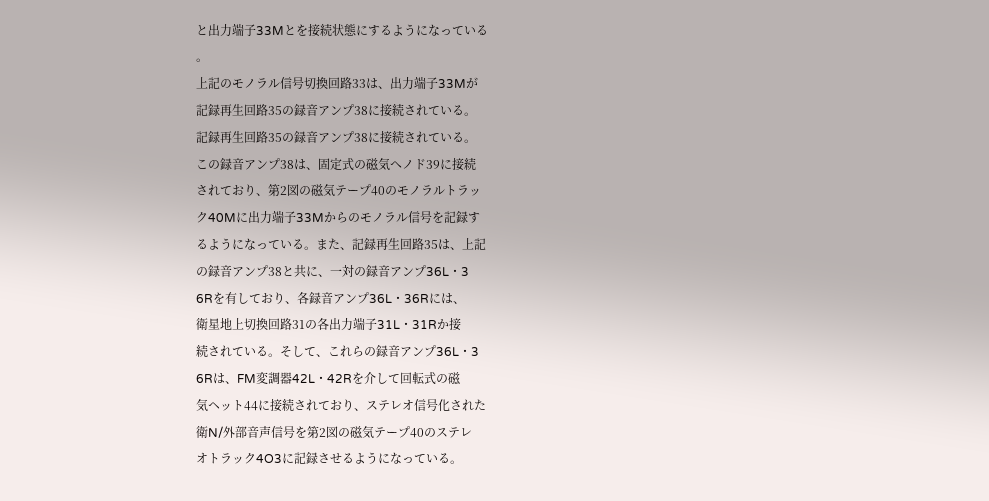と出力端子33Mとを接続状態にするようになっている
。
上記のモノラル信号切換回路33は、出力端子33Mが
記録再生回路35の録音アンプ38に接続されている。
記録再生回路35の録音アンプ38に接続されている。
この録音アンプ38は、固定式の磁気へノド39に接続
されており、第2図の磁気テープ40のモノラルトラッ
ク40Mに出力端子33Mからのモノラル信号を記録す
るようになっている。また、記録再生回路35は、上記
の録音アンプ38と共に、一対の録音アンプ36L・3
6Rを有しており、各録音アンプ36L・36Rには、
衛星地上切換回路31の各出力端子31L・31Rか接
続されている。そして、これらの録音アンプ36L・3
6Rは、FM変調器42L・42Rを介して回転式の磁
気ヘット44に接続されており、ステレオ信号化された
衛N/外部音声信号を第2図の磁気テープ40のステレ
オトラック4O3に記録させるようになっている。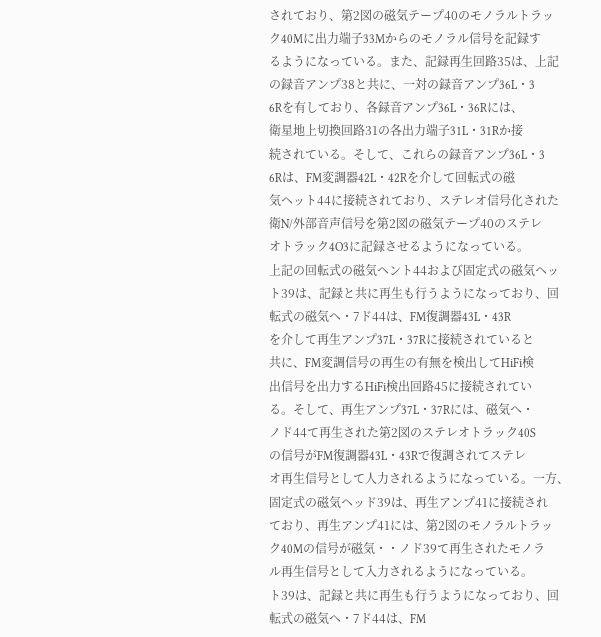されており、第2図の磁気テープ40のモノラルトラッ
ク40Mに出力端子33Mからのモノラル信号を記録す
るようになっている。また、記録再生回路35は、上記
の録音アンプ38と共に、一対の録音アンプ36L・3
6Rを有しており、各録音アンプ36L・36Rには、
衛星地上切換回路31の各出力端子31L・31Rか接
続されている。そして、これらの録音アンプ36L・3
6Rは、FM変調器42L・42Rを介して回転式の磁
気ヘット44に接続されており、ステレオ信号化された
衛N/外部音声信号を第2図の磁気テープ40のステレ
オトラック4O3に記録させるようになっている。
上記の回転式の磁気ヘント44および固定式の磁気ヘッ
ト39は、記録と共に再生も行うようになっており、回
転式の磁気へ・7ド44は、FM復調器43L・43R
を介して再生アンプ37L・37Rに接続されていると
共に、FM変調信号の再生の有無を検出してHiFi検
出信号を出力するHiFi検出回路45に接続されてい
る。そして、再生アンプ37L・37Rには、磁気へ・
ノド44て再生された第2図のステレオトラック40S
の信号がFM復調器43L・43Rで復調されてステレ
オ再生信号として人力されるようになっている。一方、
固定式の磁気ヘッド39は、再生アンプ41に接続され
ており、再生アンプ41には、第2図のモノラルトラッ
ク40Mの信号が磁気・・ノド39て再生されたモノラ
ル再生信号として入力されるようになっている。
ト39は、記録と共に再生も行うようになっており、回
転式の磁気へ・7ド44は、FM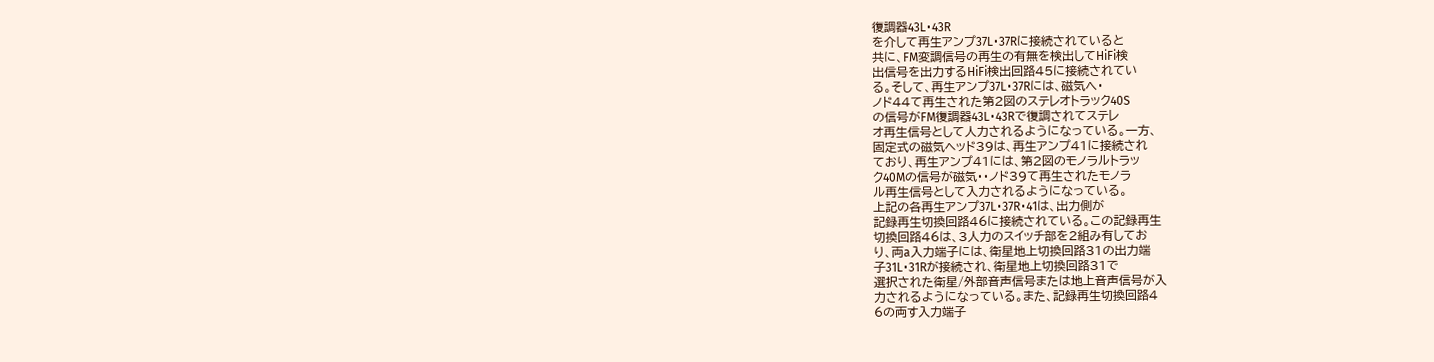復調器43L・43R
を介して再生アンプ37L・37Rに接続されていると
共に、FM変調信号の再生の有無を検出してHiFi検
出信号を出力するHiFi検出回路45に接続されてい
る。そして、再生アンプ37L・37Rには、磁気へ・
ノド44て再生された第2図のステレオトラック40S
の信号がFM復調器43L・43Rで復調されてステレ
オ再生信号として人力されるようになっている。一方、
固定式の磁気ヘッド39は、再生アンプ41に接続され
ており、再生アンプ41には、第2図のモノラルトラッ
ク40Mの信号が磁気・・ノド39て再生されたモノラ
ル再生信号として入力されるようになっている。
上記の各再生アンプ37L・37R・41は、出力側が
記録再生切換回路46に接続されている。この記録再生
切換回路46は、3人力のスイッチ部を2組み有してお
り、両a入力端子には、衛星地上切換回路31の出力端
子31L・31Rが接続され、衛星地上切換回路31で
選択された衛星/外部音声信号または地上音声信号が入
力されるようになっている。また、記録再生切換回路4
6の両す入力端子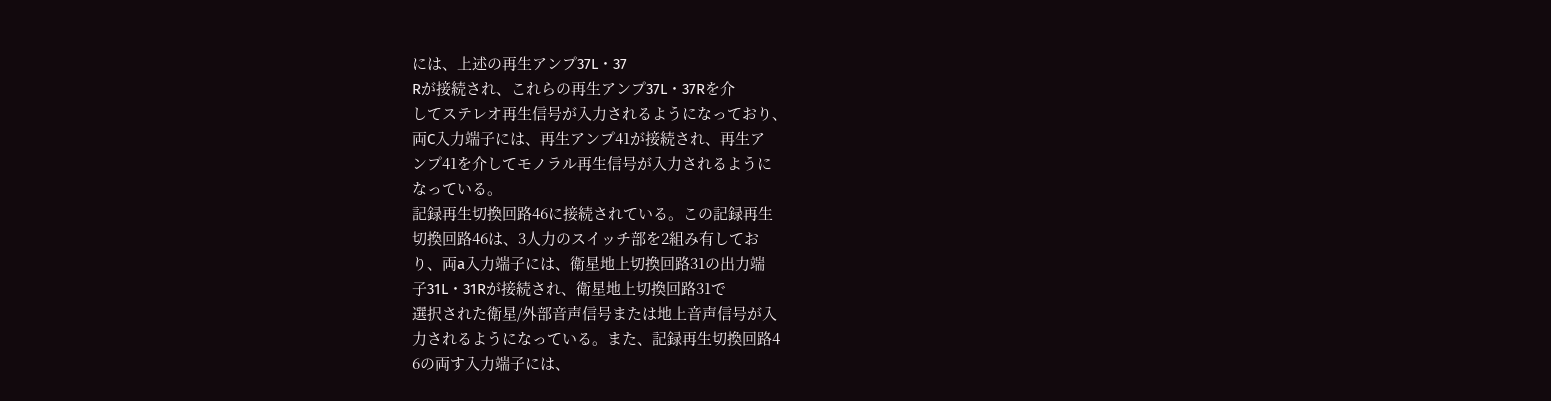には、上述の再生アンプ37L・37
Rが接続され、これらの再生アンプ37L・37Rを介
してステレオ再生信号が入力されるようになっており、
両C入力端子には、再生アンプ41が接続され、再生ア
ンプ41を介してモノラル再生信号が入力されるように
なっている。
記録再生切換回路46に接続されている。この記録再生
切換回路46は、3人力のスイッチ部を2組み有してお
り、両a入力端子には、衛星地上切換回路31の出力端
子31L・31Rが接続され、衛星地上切換回路31で
選択された衛星/外部音声信号または地上音声信号が入
力されるようになっている。また、記録再生切換回路4
6の両す入力端子には、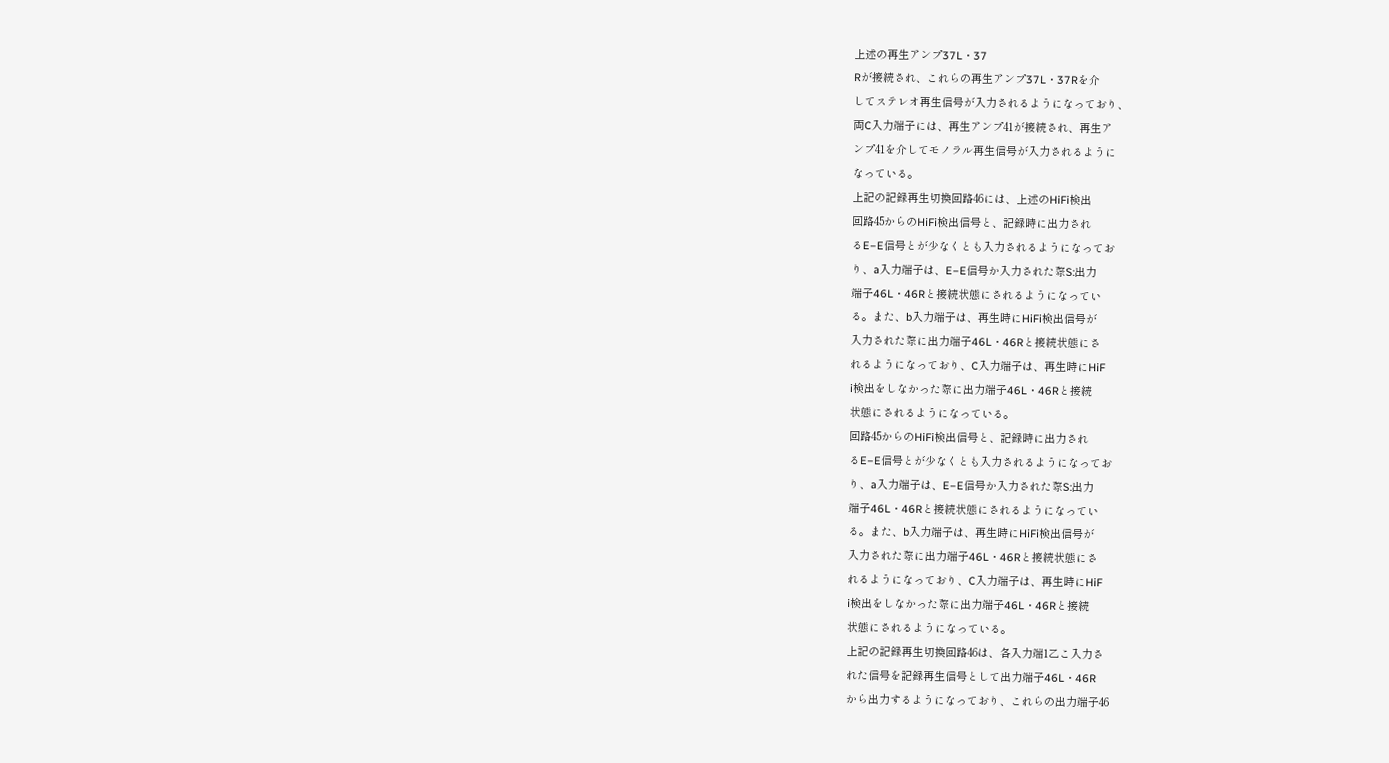上述の再生アンプ37L・37
Rが接続され、これらの再生アンプ37L・37Rを介
してステレオ再生信号が入力されるようになっており、
両C入力端子には、再生アンプ41が接続され、再生ア
ンプ41を介してモノラル再生信号が入力されるように
なっている。
上記の記録再生切換回路46には、上述のHiFi検出
回路45からのHiFi検出信号と、記録時に出力され
るE−E信号とが少なくとも入力されるようになってお
り、a入力端子は、E−E信号か入力された際S:出力
端子46L・46Rと接続状態にされるようになってい
る。また、b入力端子は、再生時にHiFi検出信号が
入力された際に出力端子46L・46Rと接続状態にさ
れるようになっており、C入力端子は、再生時にHiF
i検出をしなかった際に出力端子46L・46Rと接続
状態にされるようになっている。
回路45からのHiFi検出信号と、記録時に出力され
るE−E信号とが少なくとも入力されるようになってお
り、a入力端子は、E−E信号か入力された際S:出力
端子46L・46Rと接続状態にされるようになってい
る。また、b入力端子は、再生時にHiFi検出信号が
入力された際に出力端子46L・46Rと接続状態にさ
れるようになっており、C入力端子は、再生時にHiF
i検出をしなかった際に出力端子46L・46Rと接続
状態にされるようになっている。
上記の記録再生切換回路46は、各入力端1乙こ入力さ
れた信号を記録再生信号として出力端子46L・46R
から出力するようになっており、これらの出力端子46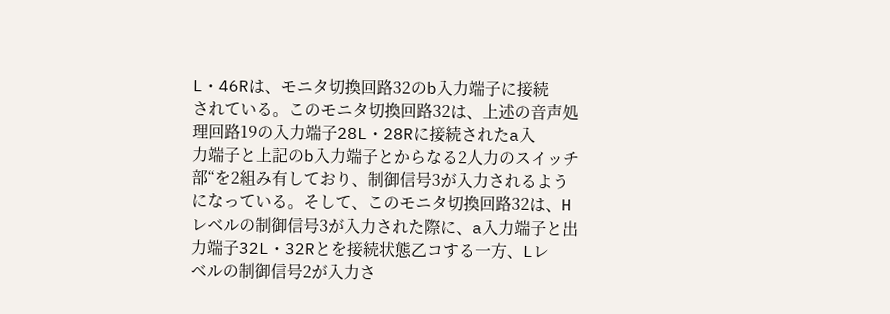L・46Rは、モニタ切換回路32のb入力端子に接続
されている。このモニタ切換回路32は、上述の音声処
理回路19の入力端子28L・28Rに接続されたa入
力端子と上記のb入力端子とからなる2人力のスイッチ
部“を2組み有しており、制御信号3が入力されるよう
になっている。そして、このモニタ切換回路32は、H
レベルの制御信号3が入力された際に、a入力端子と出
力端子32L・32Rとを接続状態乙コする一方、Lレ
ベルの制御信号2が入力さ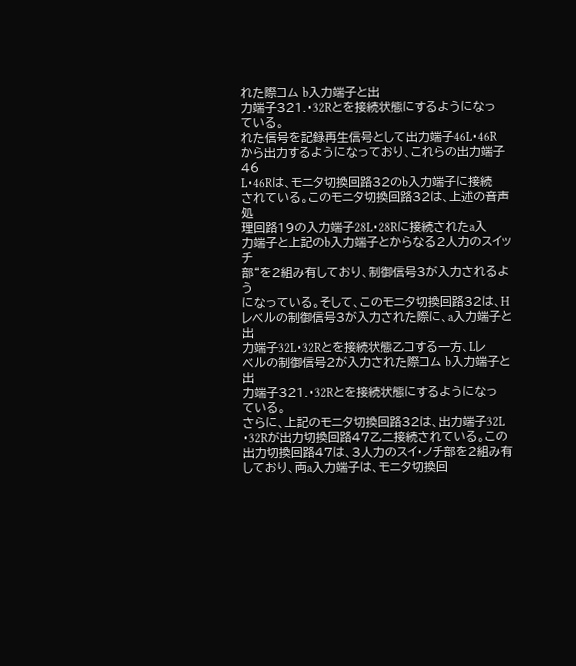れた際コム b入力端子と出
力端子321.・32Rとを接続状態にするようになっ
ている。
れた信号を記録再生信号として出力端子46L・46R
から出力するようになっており、これらの出力端子46
L・46Rは、モニタ切換回路32のb入力端子に接続
されている。このモニタ切換回路32は、上述の音声処
理回路19の入力端子28L・28Rに接続されたa入
力端子と上記のb入力端子とからなる2人力のスイッチ
部“を2組み有しており、制御信号3が入力されるよう
になっている。そして、このモニタ切換回路32は、H
レベルの制御信号3が入力された際に、a入力端子と出
力端子32L・32Rとを接続状態乙コする一方、Lレ
ベルの制御信号2が入力された際コム b入力端子と出
力端子321.・32Rとを接続状態にするようになっ
ている。
さらに、上記のモニタ切換回路32は、出力端子32L
・32Rが出力切換回路47乙二接続されている。この
出力切換回路47は、3人力のスイ・ノチ部を2組み有
しており、両a入力端子は、モニタ切換回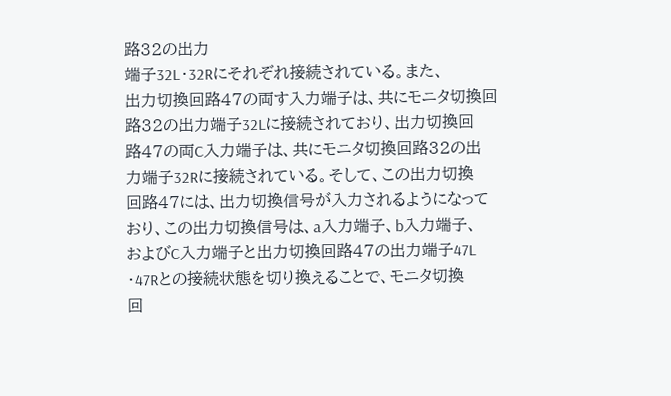路32の出力
端子32L・32Rにそれぞれ接続されている。また、
出力切換回路47の両す入力端子は、共にモニタ切換回
路32の出力端子32Lに接続されており、出力切換回
路47の両C入力端子は、共にモニタ切換回路32の出
力端子32Rに接続されている。そして、この出力切換
回路47には、出力切換信号が入力されるようになって
おり、この出力切換信号は、a入力端子、b入力端子、
およびC入力端子と出力切換回路47の出力端子47L
・47Rとの接続状態を切り換えることで、モニタ切換
回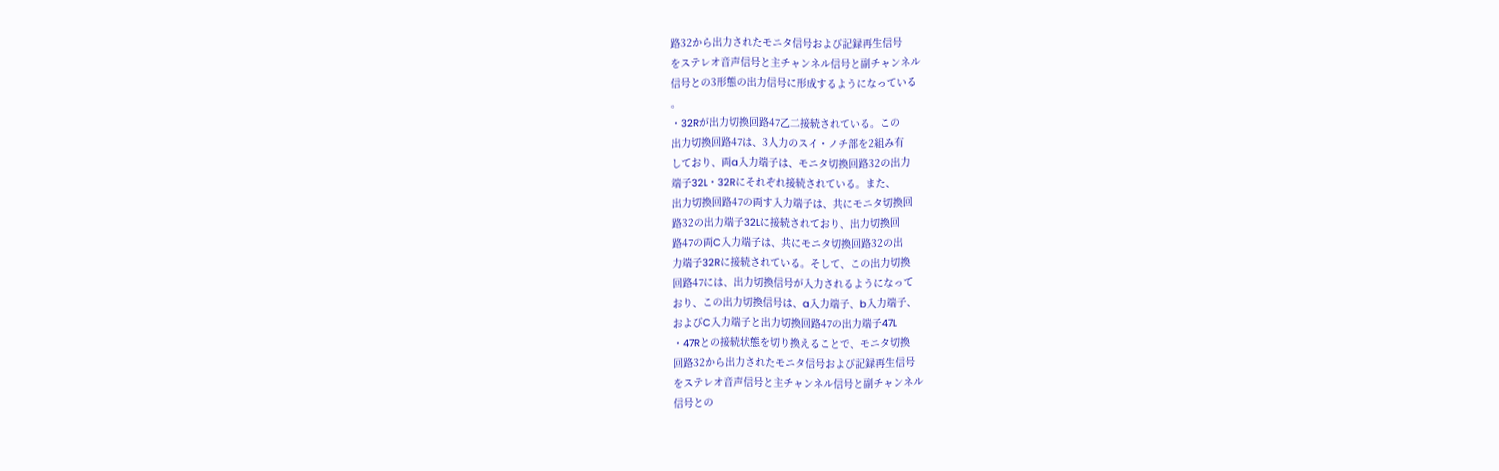路32から出力されたモニタ信号および記録再生信号
をステレオ音声信号と主チャンネル信号と副チャンネル
信号との3形態の出力信号に形成するようになっている
。
・32Rが出力切換回路47乙二接続されている。この
出力切換回路47は、3人力のスイ・ノチ部を2組み有
しており、両a入力端子は、モニタ切換回路32の出力
端子32L・32Rにそれぞれ接続されている。また、
出力切換回路47の両す入力端子は、共にモニタ切換回
路32の出力端子32Lに接続されており、出力切換回
路47の両C入力端子は、共にモニタ切換回路32の出
力端子32Rに接続されている。そして、この出力切換
回路47には、出力切換信号が入力されるようになって
おり、この出力切換信号は、a入力端子、b入力端子、
およびC入力端子と出力切換回路47の出力端子47L
・47Rとの接続状態を切り換えることで、モニタ切換
回路32から出力されたモニタ信号および記録再生信号
をステレオ音声信号と主チャンネル信号と副チャンネル
信号との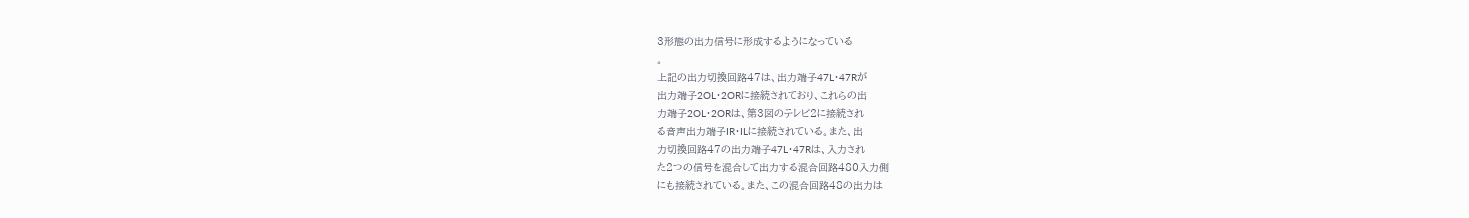3形態の出力信号に形成するようになっている
。
上記の出力切換回路47は、出力端子47L・47Rが
出力端子2OL・2ORに接続されており、これらの出
力端子2OL・2ORは、第3図のテレビ2に接続され
る音声出力端子IR・ILに接続されている。また、出
力切換回路47の出力端子47L・47Rは、入力され
た2つの信号を混合して出力する混合回路480入力側
にも接続されている。また、この混合回路48の出力は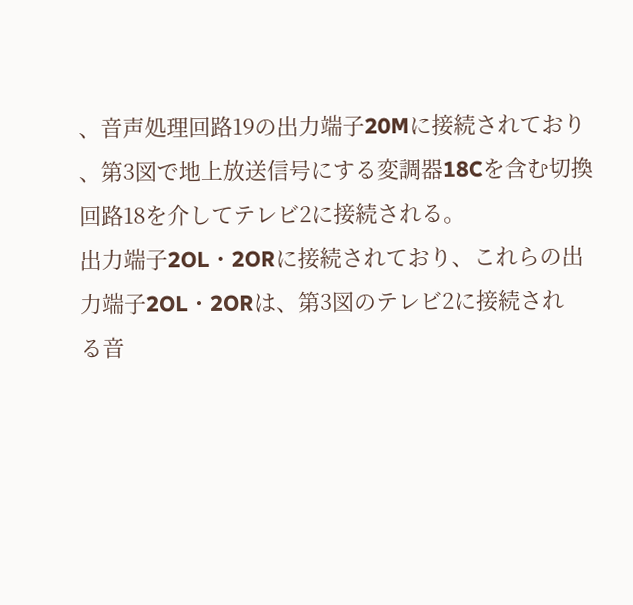、音声処理回路19の出力端子20Mに接続されており
、第3図で地上放送信号にする変調器18Cを含む切換
回路18を介してテレビ2に接続される。
出力端子2OL・2ORに接続されており、これらの出
力端子2OL・2ORは、第3図のテレビ2に接続され
る音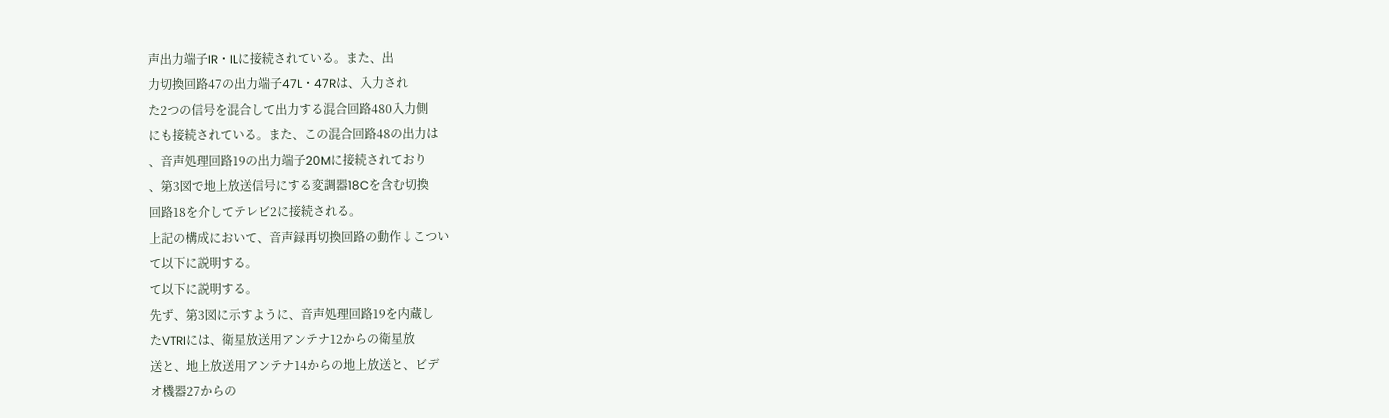声出力端子IR・ILに接続されている。また、出
力切換回路47の出力端子47L・47Rは、入力され
た2つの信号を混合して出力する混合回路480入力側
にも接続されている。また、この混合回路48の出力は
、音声処理回路19の出力端子20Mに接続されており
、第3図で地上放送信号にする変調器18Cを含む切換
回路18を介してテレビ2に接続される。
上記の構成において、音声録再切換回路の動作↓こつい
て以下に説明する。
て以下に説明する。
先ず、第3図に示すように、音声処理回路19を内蔵し
たVTRIには、衛星放送用アンテナ12からの衛星放
送と、地上放送用アンテナ14からの地上放送と、ビデ
オ機器27からの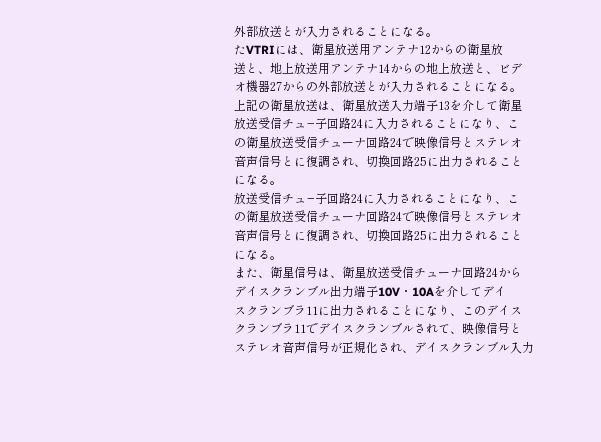外部放送とが入力されることになる。
たVTRIには、衛星放送用アンテナ12からの衛星放
送と、地上放送用アンテナ14からの地上放送と、ビデ
オ機器27からの外部放送とが入力されることになる。
上記の衛星放送は、衛星放送入力端子13を介して衛星
放送受信チュ−子回路24に入力されることになり、こ
の衛星放送受信チューナ回路24で映像信号とステレオ
音声信号とに復調され、切換回路25に出力されること
になる。
放送受信チュ−子回路24に入力されることになり、こ
の衛星放送受信チューナ回路24で映像信号とステレオ
音声信号とに復調され、切換回路25に出力されること
になる。
また、衛星信号は、衛星放送受信チューナ回路24から
デイスクランブル出力端子10V・10Aを介してデイ
スクランブラ11に出力されることになり、このデイス
クランブラ11でデイスクランブルされて、映像信号と
ステレオ音声信号が正規化され、デイスクランブル入力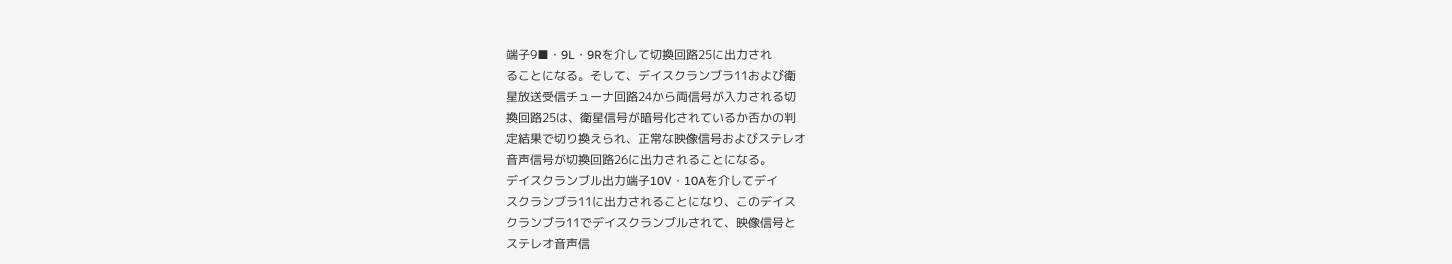端子9■・9L・9Rを介して切換回路25に出力され
ることになる。そして、デイスクランブラ11および衛
星放送受信チューナ回路24から両信号が入力される切
換回路25は、衛星信号が暗号化されているか否かの判
定結果で切り換えられ、正常な映像信号およびステレオ
音声信号が切換回路26に出力されることになる。
デイスクランブル出力端子10V・10Aを介してデイ
スクランブラ11に出力されることになり、このデイス
クランブラ11でデイスクランブルされて、映像信号と
ステレオ音声信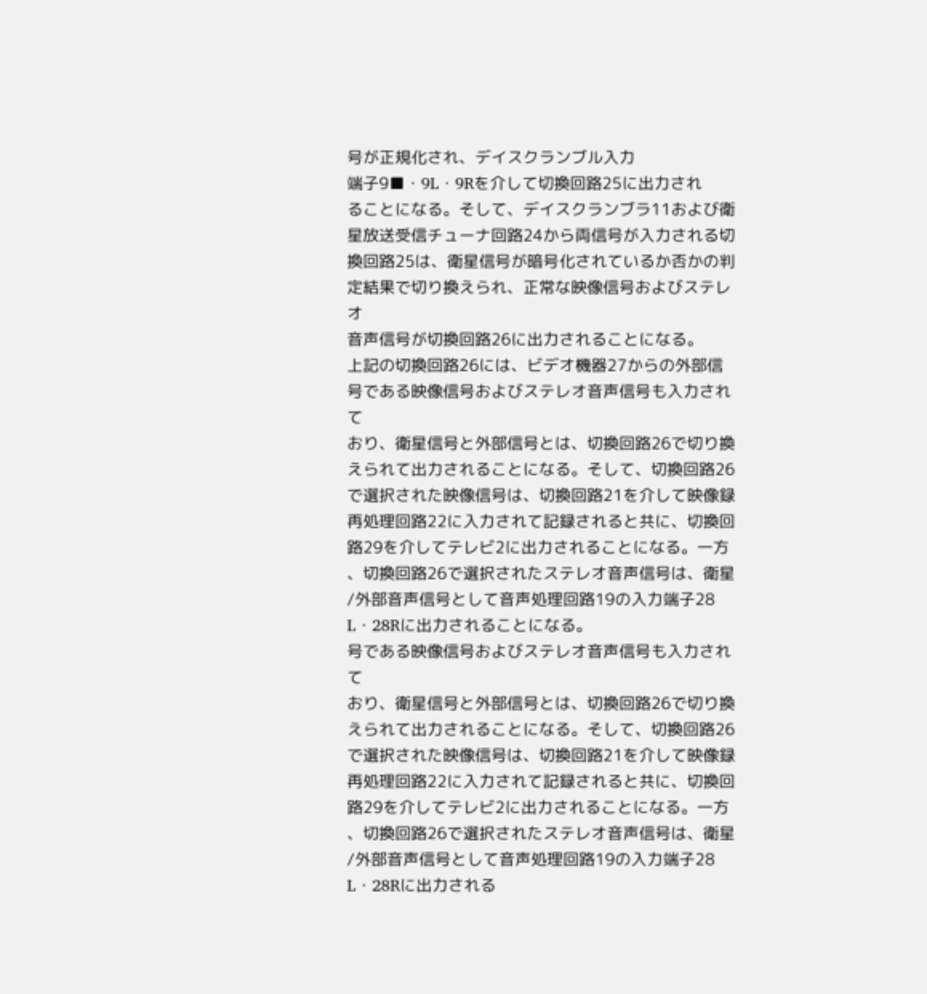号が正規化され、デイスクランブル入力
端子9■・9L・9Rを介して切換回路25に出力され
ることになる。そして、デイスクランブラ11および衛
星放送受信チューナ回路24から両信号が入力される切
換回路25は、衛星信号が暗号化されているか否かの判
定結果で切り換えられ、正常な映像信号およびステレオ
音声信号が切換回路26に出力されることになる。
上記の切換回路26には、ビデオ機器27からの外部信
号である映像信号およびステレオ音声信号も入力されて
おり、衛星信号と外部信号とは、切換回路26で切り換
えられて出力されることになる。そして、切換回路26
で選択された映像信号は、切換回路21を介して映像録
再処理回路22に入力されて記録されると共に、切換回
路29を介してテレビ2に出力されることになる。一方
、切換回路26で選択されたステレオ音声信号は、衛星
/外部音声信号として音声処理回路19の入力端子28
L・28Rに出力されることになる。
号である映像信号およびステレオ音声信号も入力されて
おり、衛星信号と外部信号とは、切換回路26で切り換
えられて出力されることになる。そして、切換回路26
で選択された映像信号は、切換回路21を介して映像録
再処理回路22に入力されて記録されると共に、切換回
路29を介してテレビ2に出力されることになる。一方
、切換回路26で選択されたステレオ音声信号は、衛星
/外部音声信号として音声処理回路19の入力端子28
L・28Rに出力される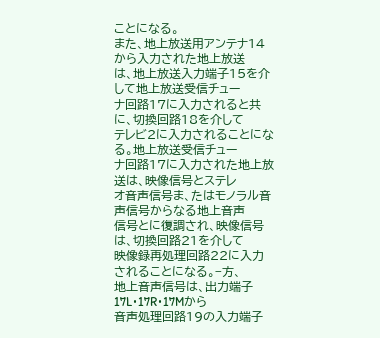ことになる。
また、地上放送用アンテナ14から入力された地上放送
は、地上放送入力端子15を介して地上放送受信チュー
ナ回路17に入力されると共に、切換回路18を介して
テレビ2に入力されることになる。地上放送受信チュー
ナ回路17に入力された地上放送は、映像信号とステレ
オ音声信号ま、たはモノラル音声信号からなる地上音声
信号とに復調され、映像信号は、切換回路21を介して
映像録再処理回路22に入力されることになる。−方、
地上音声信号は、出力端子17L・17R・17Mから
音声処理回路19の入力端子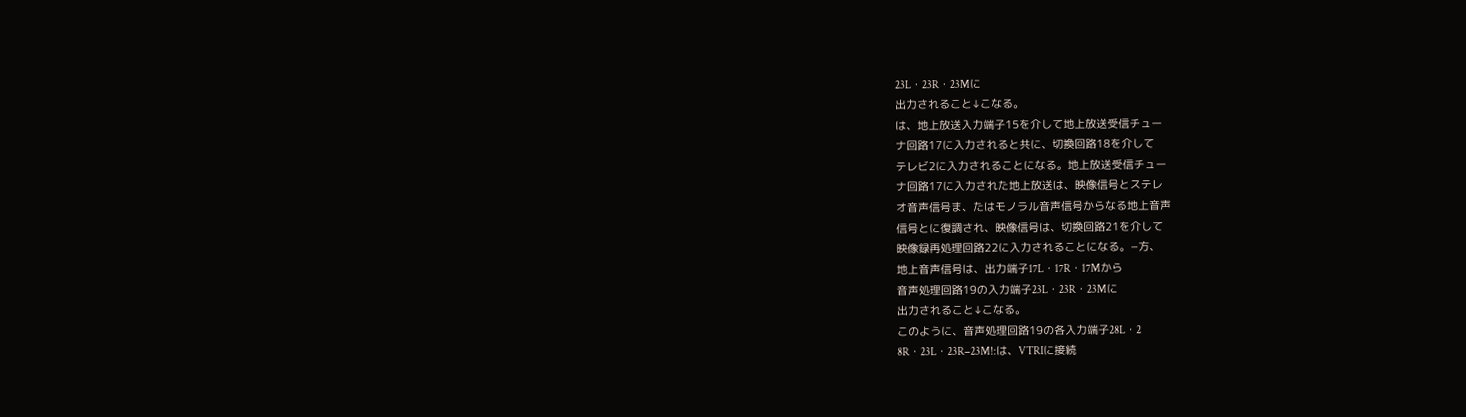23L・23R・23Mに
出力されること↓こなる。
は、地上放送入力端子15を介して地上放送受信チュー
ナ回路17に入力されると共に、切換回路18を介して
テレビ2に入力されることになる。地上放送受信チュー
ナ回路17に入力された地上放送は、映像信号とステレ
オ音声信号ま、たはモノラル音声信号からなる地上音声
信号とに復調され、映像信号は、切換回路21を介して
映像録再処理回路22に入力されることになる。−方、
地上音声信号は、出力端子17L・17R・17Mから
音声処理回路19の入力端子23L・23R・23Mに
出力されること↓こなる。
このように、音声処理回路19の各入力端子28L・2
8R・23L・23R−23M!:は、VTRIに接続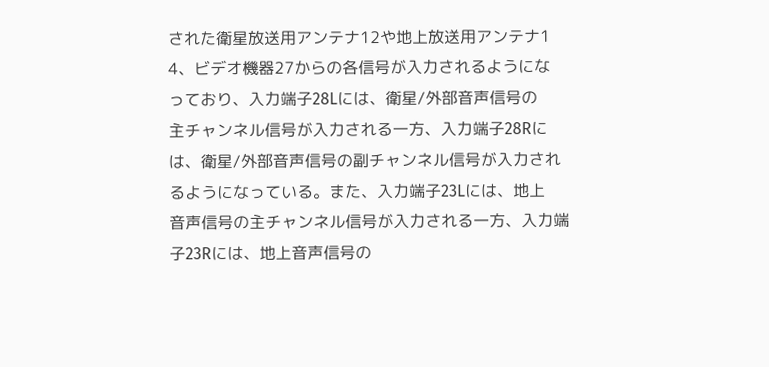された衛星放送用アンテナ12や地上放送用アンテナ1
4、ビデオ機器27からの各信号が入力されるようにな
っており、入力端子28Lには、衛星/外部音声信号の
主チャンネル信号が入力される一方、入力端子28Rに
は、衛星/外部音声信号の副チャンネル信号が入力され
るようになっている。また、入力端子23Lには、地上
音声信号の主チャンネル信号が入力される一方、入力端
子23Rには、地上音声信号の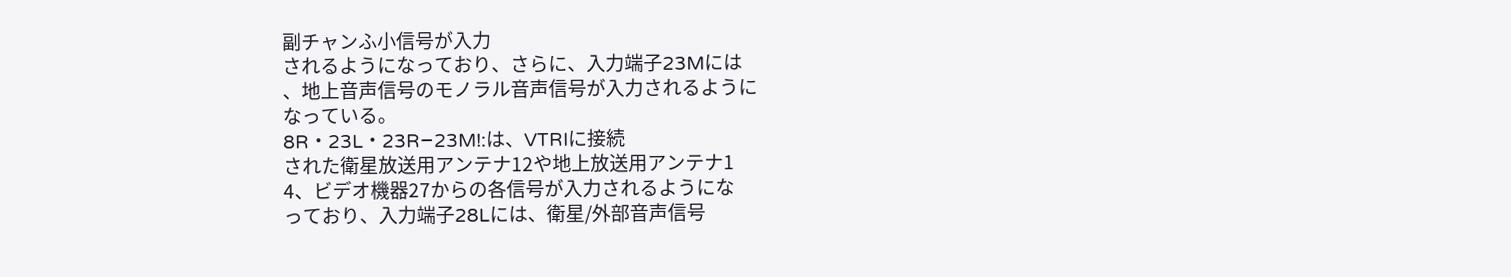副チャンふ小信号が入力
されるようになっており、さらに、入力端子23Mには
、地上音声信号のモノラル音声信号が入力されるように
なっている。
8R・23L・23R−23M!:は、VTRIに接続
された衛星放送用アンテナ12や地上放送用アンテナ1
4、ビデオ機器27からの各信号が入力されるようにな
っており、入力端子28Lには、衛星/外部音声信号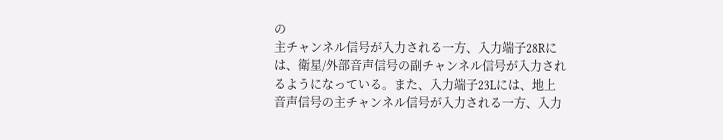の
主チャンネル信号が入力される一方、入力端子28Rに
は、衛星/外部音声信号の副チャンネル信号が入力され
るようになっている。また、入力端子23Lには、地上
音声信号の主チャンネル信号が入力される一方、入力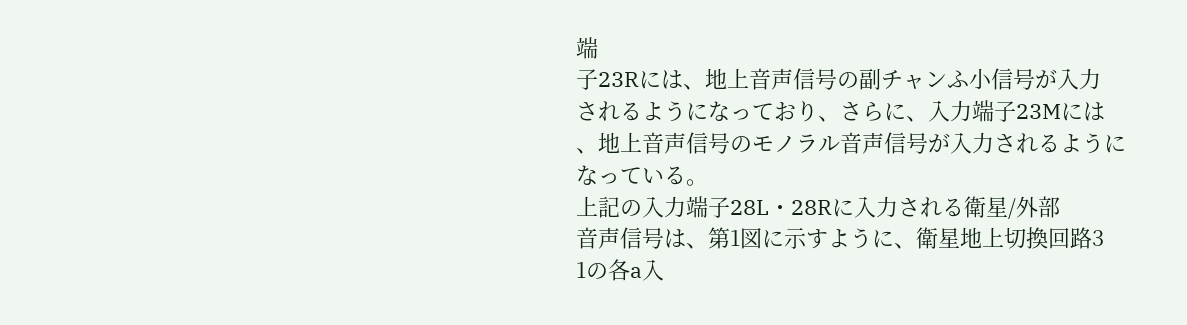端
子23Rには、地上音声信号の副チャンふ小信号が入力
されるようになっており、さらに、入力端子23Mには
、地上音声信号のモノラル音声信号が入力されるように
なっている。
上記の入力端子28L・28Rに入力される衛星/外部
音声信号は、第1図に示すように、衛星地上切換回路3
1の各a入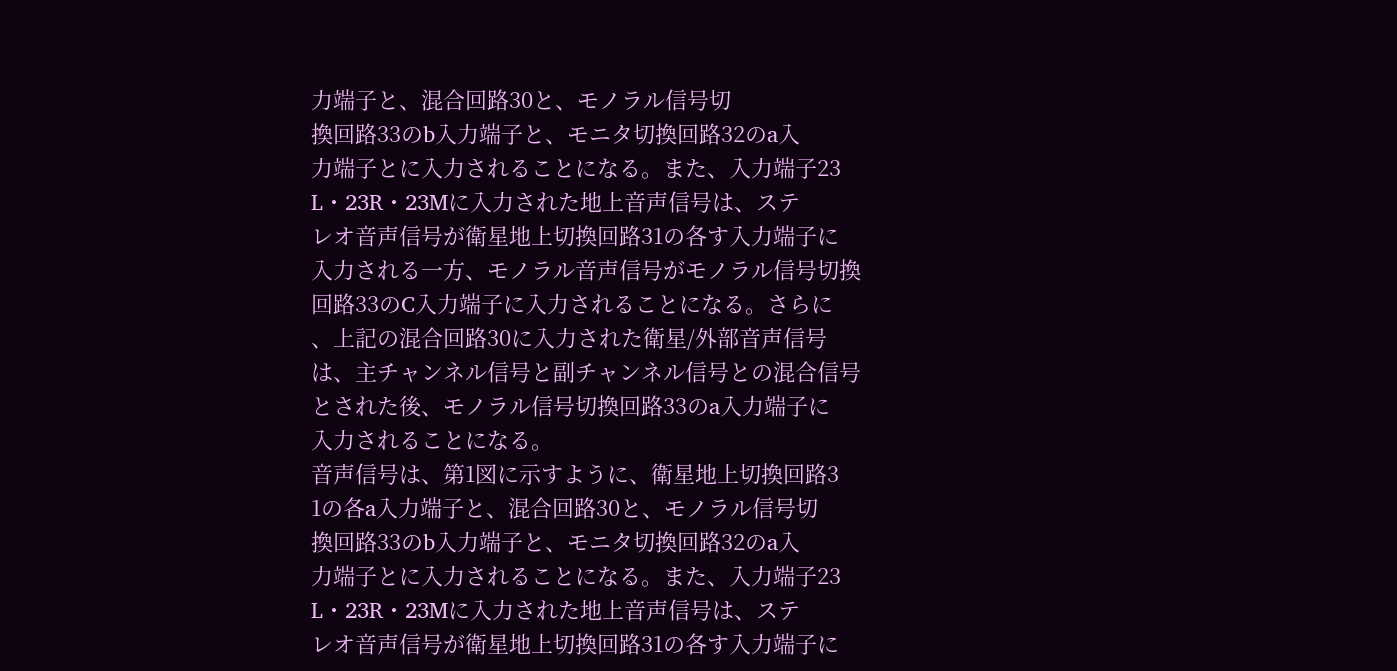力端子と、混合回路30と、モノラル信号切
換回路33のb入力端子と、モニタ切換回路32のa入
力端子とに入力されることになる。また、入力端子23
L・23R・23Mに入力された地上音声信号は、ステ
レオ音声信号が衛星地上切換回路31の各す入力端子に
入力される一方、モノラル音声信号がモノラル信号切換
回路33のC入力端子に入力されることになる。さらに
、上記の混合回路30に入力された衛星/外部音声信号
は、主チャンネル信号と副チャンネル信号との混合信号
とされた後、モノラル信号切換回路33のa入力端子に
入力されることになる。
音声信号は、第1図に示すように、衛星地上切換回路3
1の各a入力端子と、混合回路30と、モノラル信号切
換回路33のb入力端子と、モニタ切換回路32のa入
力端子とに入力されることになる。また、入力端子23
L・23R・23Mに入力された地上音声信号は、ステ
レオ音声信号が衛星地上切換回路31の各す入力端子に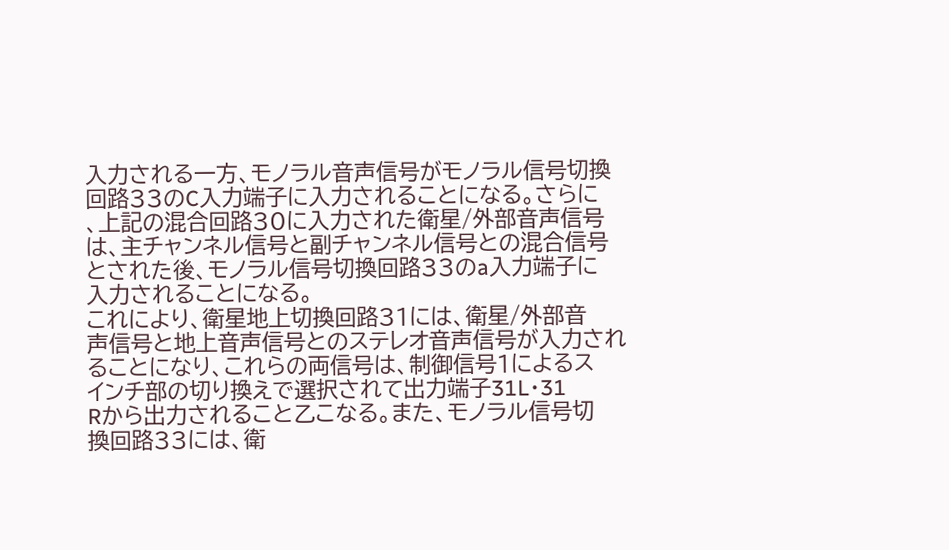入力される一方、モノラル音声信号がモノラル信号切換
回路33のC入力端子に入力されることになる。さらに
、上記の混合回路30に入力された衛星/外部音声信号
は、主チャンネル信号と副チャンネル信号との混合信号
とされた後、モノラル信号切換回路33のa入力端子に
入力されることになる。
これにより、衛星地上切換回路31には、衛星/外部音
声信号と地上音声信号とのステレオ音声信号が入力され
ることになり、これらの両信号は、制御信号1によるス
インチ部の切り換えで選択されて出力端子31L・31
Rから出力されること乙こなる。また、モノラル信号切
換回路33には、衛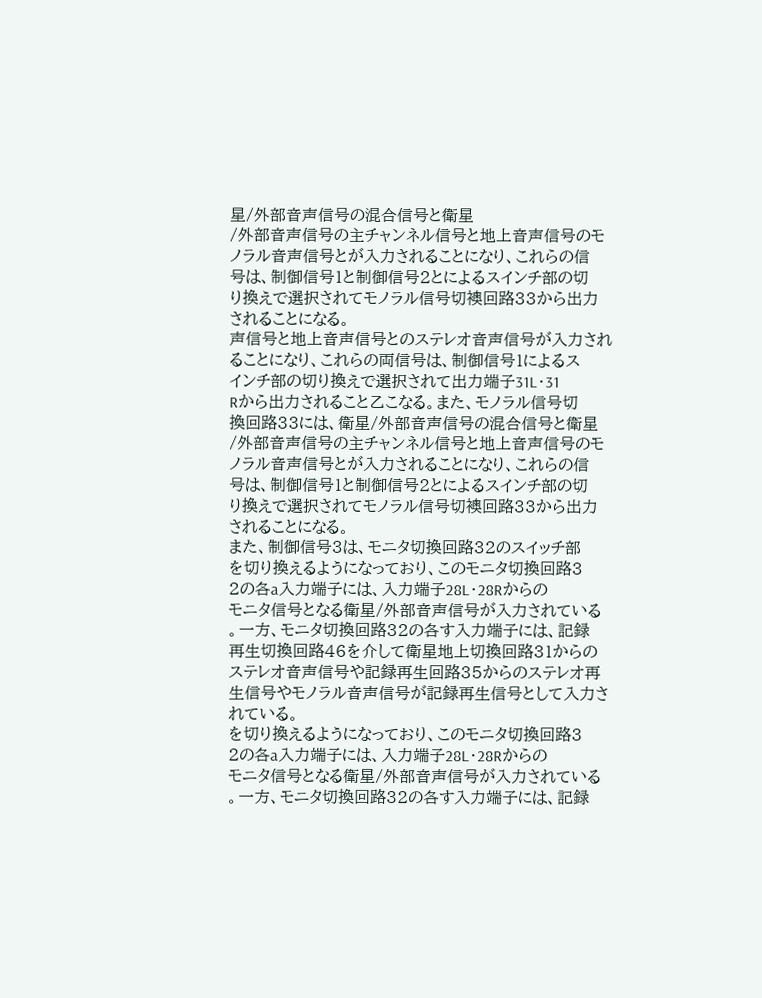星/外部音声信号の混合信号と衛星
/外部音声信号の主チャンネル信号と地上音声信号のモ
ノラル音声信号とが入力されることになり、これらの信
号は、制御信号1と制御信号2とによるスインチ部の切
り換えで選択されてモノラル信号切襖回路33から出力
されることになる。
声信号と地上音声信号とのステレオ音声信号が入力され
ることになり、これらの両信号は、制御信号1によるス
インチ部の切り換えで選択されて出力端子31L・31
Rから出力されること乙こなる。また、モノラル信号切
換回路33には、衛星/外部音声信号の混合信号と衛星
/外部音声信号の主チャンネル信号と地上音声信号のモ
ノラル音声信号とが入力されることになり、これらの信
号は、制御信号1と制御信号2とによるスインチ部の切
り換えで選択されてモノラル信号切襖回路33から出力
されることになる。
また、制御信号3は、モニタ切換回路32のスイッチ部
を切り換えるようになっており、このモニタ切換回路3
2の各a入力端子には、入力端子28L・28Rからの
モニタ信号となる衛星/外部音声信号が入力されている
。一方、モニタ切換回路32の各す入力端子には、記録
再生切換回路46を介して衛星地上切換回路31からの
ステレオ音声信号や記録再生回路35からのステレオ再
生信号やモノラル音声信号が記録再生信号として入力さ
れている。
を切り換えるようになっており、このモニタ切換回路3
2の各a入力端子には、入力端子28L・28Rからの
モニタ信号となる衛星/外部音声信号が入力されている
。一方、モニタ切換回路32の各す入力端子には、記録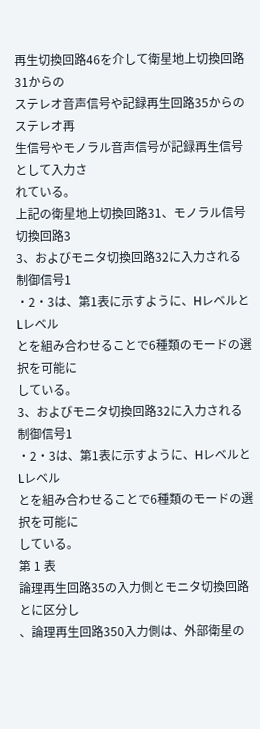再生切換回路46を介して衛星地上切換回路31からの
ステレオ音声信号や記録再生回路35からのステレオ再
生信号やモノラル音声信号が記録再生信号として入力さ
れている。
上記の衛星地上切換回路31、モノラル信号切換回路3
3、およびモニタ切換回路32に入力される制御信号1
・2・3は、第1表に示すように、HレベルとLレベル
とを組み合わせることで6種類のモードの選択を可能に
している。
3、およびモニタ切換回路32に入力される制御信号1
・2・3は、第1表に示すように、HレベルとLレベル
とを組み合わせることで6種類のモードの選択を可能に
している。
第 1 表
論理再生回路35の入力側とモニタ切換回路とに区分し
、論理再生回路350入力側は、外部衛星の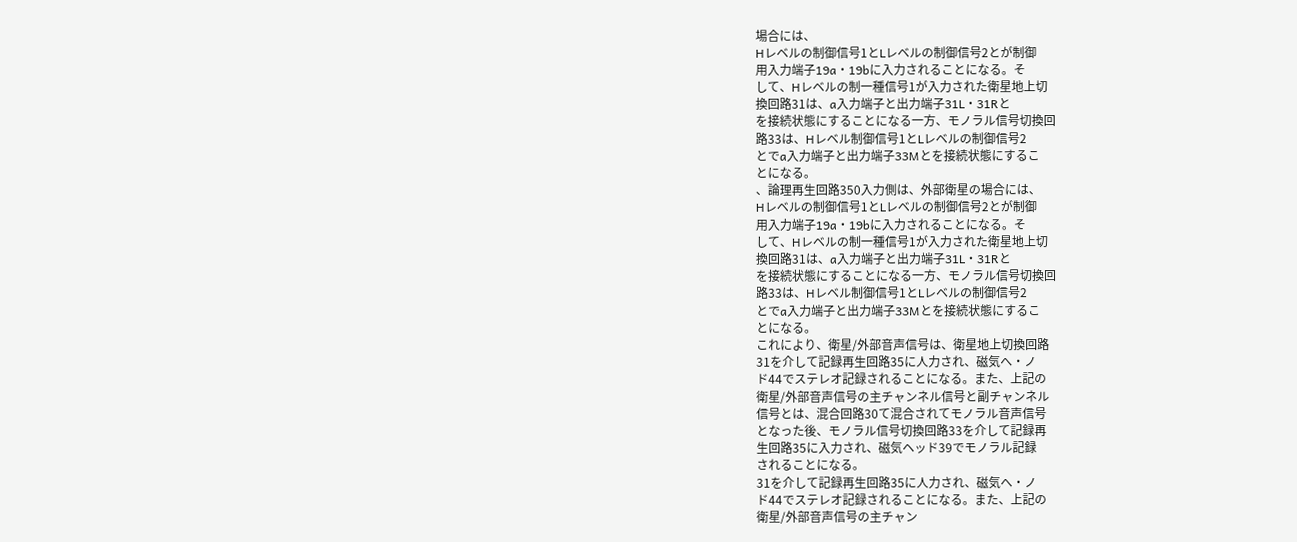場合には、
Hレベルの制御信号1とLレベルの制御信号2とが制御
用入力端子19a・19bに入力されることになる。そ
して、Hレベルの制一種信号1が入力された衛星地上切
換回路31は、a入力端子と出力端子31L・31Rと
を接続状態にすることになる一方、モノラル信号切換回
路33は、Hレベル制御信号1とLレベルの制御信号2
とでa入力端子と出力端子33Mとを接続状態にするこ
とになる。
、論理再生回路350入力側は、外部衛星の場合には、
Hレベルの制御信号1とLレベルの制御信号2とが制御
用入力端子19a・19bに入力されることになる。そ
して、Hレベルの制一種信号1が入力された衛星地上切
換回路31は、a入力端子と出力端子31L・31Rと
を接続状態にすることになる一方、モノラル信号切換回
路33は、Hレベル制御信号1とLレベルの制御信号2
とでa入力端子と出力端子33Mとを接続状態にするこ
とになる。
これにより、衛星/外部音声信号は、衛星地上切換回路
31を介して記録再生回路35に人力され、磁気へ・ノ
ド44でステレオ記録されることになる。また、上記の
衛星/外部音声信号の主チャンネル信号と副チャンネル
信号とは、混合回路30て混合されてモノラル音声信号
となった後、モノラル信号切換回路33を介して記録再
生回路35に入力され、磁気ヘッド39でモノラル記録
されることになる。
31を介して記録再生回路35に人力され、磁気へ・ノ
ド44でステレオ記録されることになる。また、上記の
衛星/外部音声信号の主チャン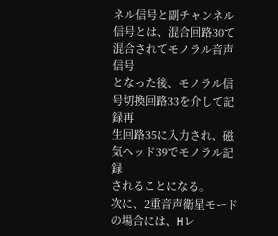ネル信号と副チャンネル
信号とは、混合回路30て混合されてモノラル音声信号
となった後、モノラル信号切換回路33を介して記録再
生回路35に入力され、磁気ヘッド39でモノラル記録
されることになる。
次に、2重音声衛星モードの場合には、Hレ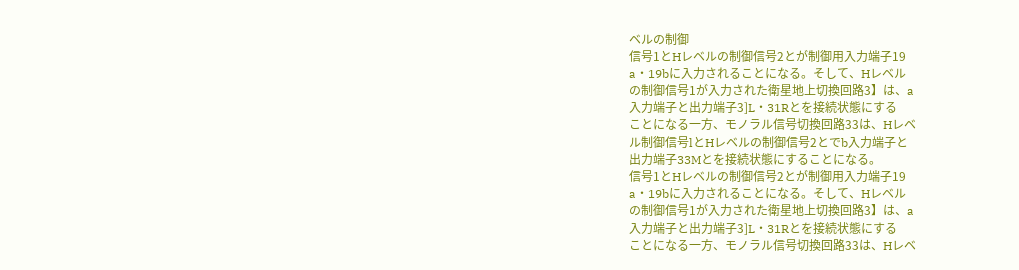ベルの制御
信号1とHレベルの制御信号2とが制御用入力端子19
a・19bに入力されることになる。そして、Hレベル
の制御信号1が入力された衛星地上切換回路3】は、a
入力端子と出力端子3]L・31Rとを接続状態にする
ことになる一方、モノラル信号切換回路33は、Hレベ
ル制御信号lとHレベルの制御信号2とでb入力端子と
出力端子33Mとを接続状態にすることになる。
信号1とHレベルの制御信号2とが制御用入力端子19
a・19bに入力されることになる。そして、Hレベル
の制御信号1が入力された衛星地上切換回路3】は、a
入力端子と出力端子3]L・31Rとを接続状態にする
ことになる一方、モノラル信号切換回路33は、Hレベ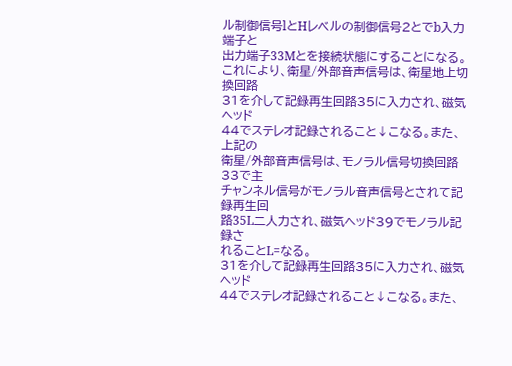ル制御信号lとHレベルの制御信号2とでb入力端子と
出力端子33Mとを接続状態にすることになる。
これにより、衛星/外部音声信号は、衛星地上切換回路
31を介して記録再生回路35に入力され、磁気ヘッド
44でステレオ記録されること↓こなる。また、上記の
衛星/外部音声信号は、モノラル信号切換回路33で主
チャンネル信号がモノラル音声信号とされて記録再生回
路35L二人力され、磁気ヘッド39でモノラル記録さ
れることL=なる。
31を介して記録再生回路35に入力され、磁気ヘッド
44でステレオ記録されること↓こなる。また、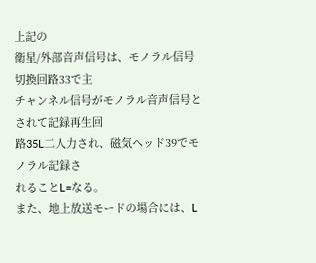上記の
衛星/外部音声信号は、モノラル信号切換回路33で主
チャンネル信号がモノラル音声信号とされて記録再生回
路35L二人力され、磁気ヘッド39でモノラル記録さ
れることL=なる。
また、地上放送モードの場合には、L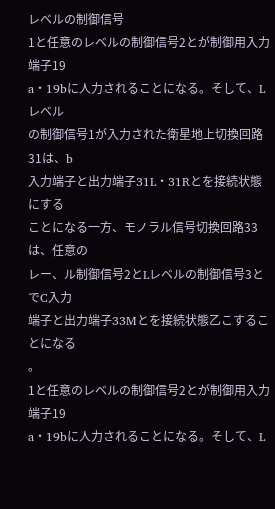レベルの制御信号
1と任意のレベルの制御信号2とが制御用入力端子19
a・19bに人力されることになる。そして、Lレベル
の制御信号1が入力された衛星地上切換回路31は、b
入力端子と出力端子31L・31Rとを接続状態にする
ことになる一方、モノラル信号切換回路33は、任意の
レー、ル制御信号2とLレベルの制御信号3とでC入力
端子と出力端子33Mとを接続状態乙こすることになる
。
1と任意のレベルの制御信号2とが制御用入力端子19
a・19bに人力されることになる。そして、L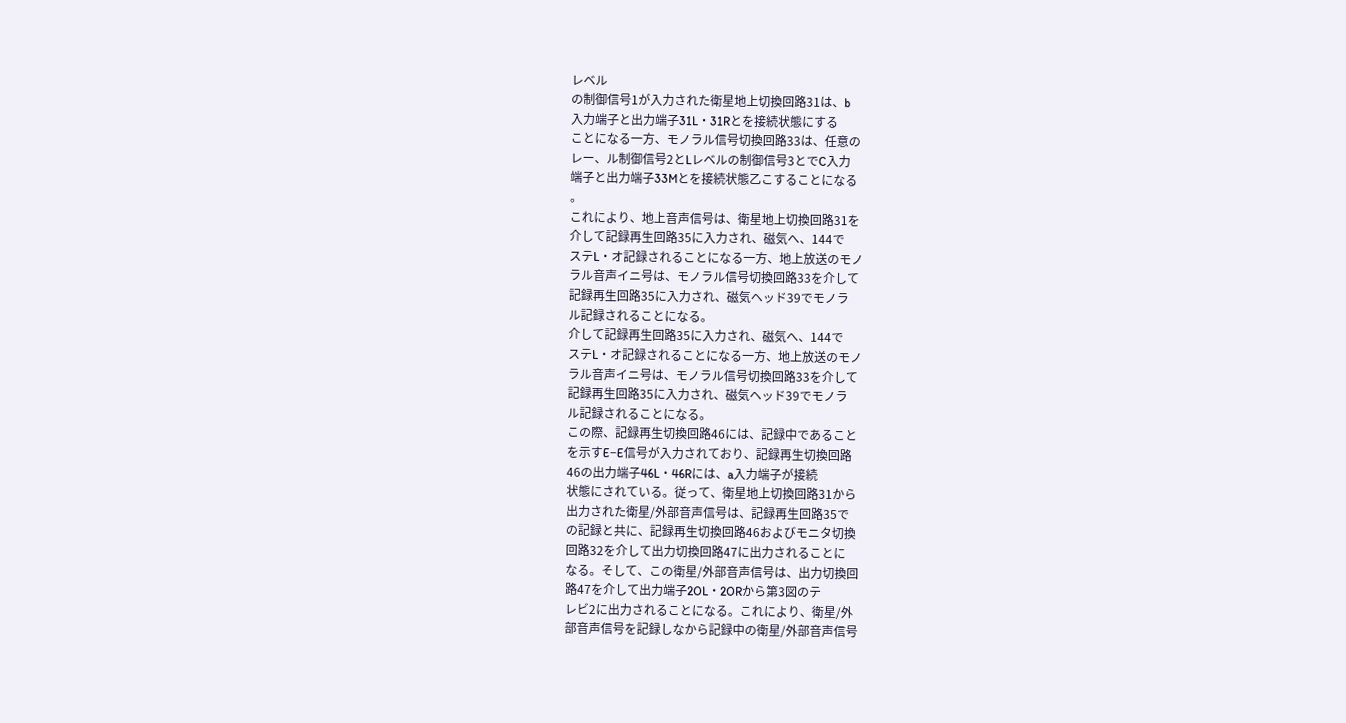レベル
の制御信号1が入力された衛星地上切換回路31は、b
入力端子と出力端子31L・31Rとを接続状態にする
ことになる一方、モノラル信号切換回路33は、任意の
レー、ル制御信号2とLレベルの制御信号3とでC入力
端子と出力端子33Mとを接続状態乙こすることになる
。
これにより、地上音声信号は、衛星地上切換回路31を
介して記録再生回路35に入力され、磁気へ、144で
ステL・オ記録されることになる一方、地上放送のモノ
ラル音声イニ号は、モノラル信号切換回路33を介して
記録再生回路35に入力され、磁気ヘッド39でモノラ
ル記録されることになる。
介して記録再生回路35に入力され、磁気へ、144で
ステL・オ記録されることになる一方、地上放送のモノ
ラル音声イニ号は、モノラル信号切換回路33を介して
記録再生回路35に入力され、磁気ヘッド39でモノラ
ル記録されることになる。
この際、記録再生切換回路46には、記録中であること
を示すE−E信号が入力されており、記録再生切換回路
46の出力端子46L・46Rには、a入力端子が接続
状態にされている。従って、衛星地上切換回路31から
出力された衛星/外部音声信号は、記録再生回路35で
の記録と共に、記録再生切換回路46およびモニタ切換
回路32を介して出力切換回路47に出力されることに
なる。そして、この衛星/外部音声信号は、出力切換回
路47を介して出力端子2OL・2ORから第3図のテ
レビ2に出力されることになる。これにより、衛星/外
部音声信号を記録しなから記録中の衛星/外部音声信号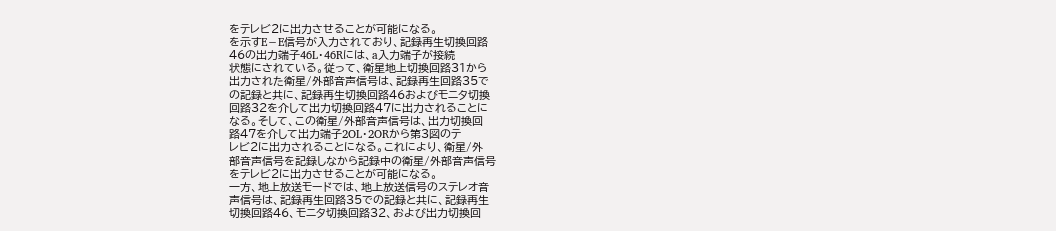をテレビ2に出力させることが可能になる。
を示すE−E信号が入力されており、記録再生切換回路
46の出力端子46L・46Rには、a入力端子が接続
状態にされている。従って、衛星地上切換回路31から
出力された衛星/外部音声信号は、記録再生回路35で
の記録と共に、記録再生切換回路46およびモニタ切換
回路32を介して出力切換回路47に出力されることに
なる。そして、この衛星/外部音声信号は、出力切換回
路47を介して出力端子2OL・2ORから第3図のテ
レビ2に出力されることになる。これにより、衛星/外
部音声信号を記録しなから記録中の衛星/外部音声信号
をテレビ2に出力させることが可能になる。
一方、地上放送モードでは、地上放送信号のステレオ音
声信号は、記録再生回路35での記録と共に、記録再生
切換回路46、モニタ切換回路32、および出力切換回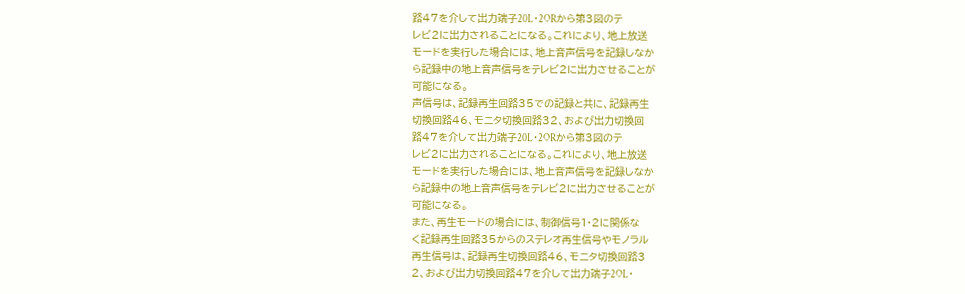路47を介して出力端子20L・2ORから第3図のテ
レビ2に出力されることになる。これにより、地上放送
モードを実行した場合には、地上音声信号を記録しなか
ら記録中の地上音声信号をテレビ2に出力させることが
可能になる。
声信号は、記録再生回路35での記録と共に、記録再生
切換回路46、モニタ切換回路32、および出力切換回
路47を介して出力端子20L・2ORから第3図のテ
レビ2に出力されることになる。これにより、地上放送
モードを実行した場合には、地上音声信号を記録しなか
ら記録中の地上音声信号をテレビ2に出力させることが
可能になる。
また、再生モードの場合には、制御信号1・2に関係な
く記録再生回路35からのステレオ再生信号やモノラル
再生信号は、記録再生切換回路46、モニタ切換回路3
2、および出力切換回路47を介して出力端子2OL・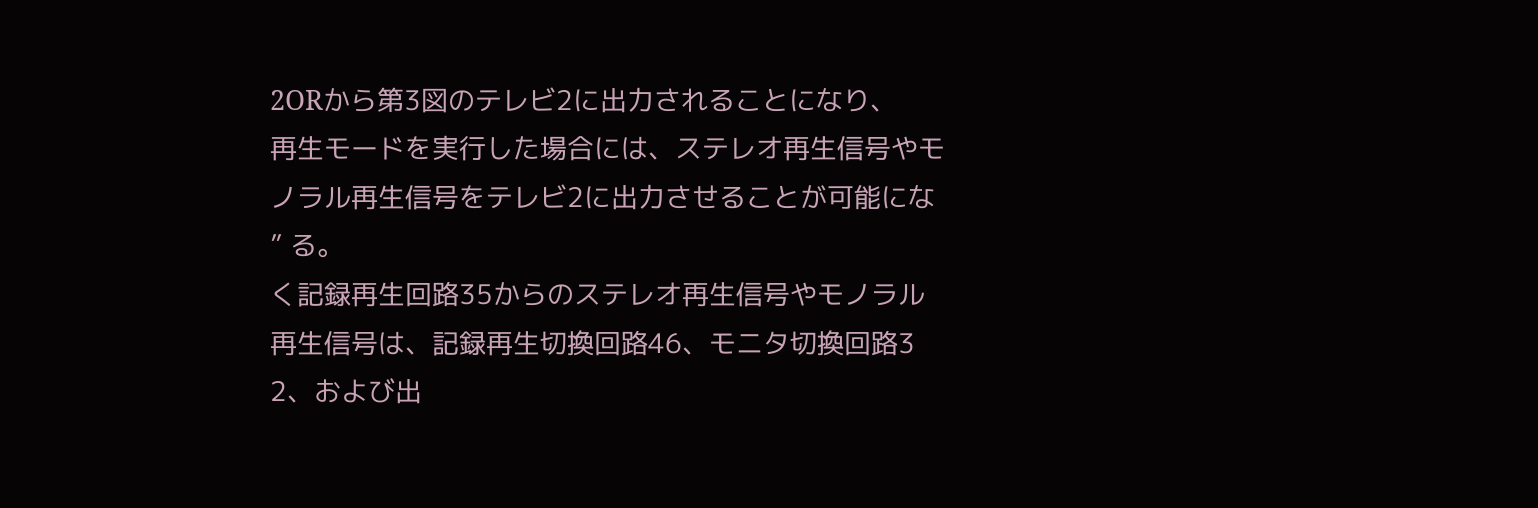2ORから第3図のテレビ2に出力されることになり、
再生モードを実行した場合には、ステレオ再生信号やモ
ノラル再生信号をテレビ2に出力させることが可能にな
” る。
く記録再生回路35からのステレオ再生信号やモノラル
再生信号は、記録再生切換回路46、モニタ切換回路3
2、および出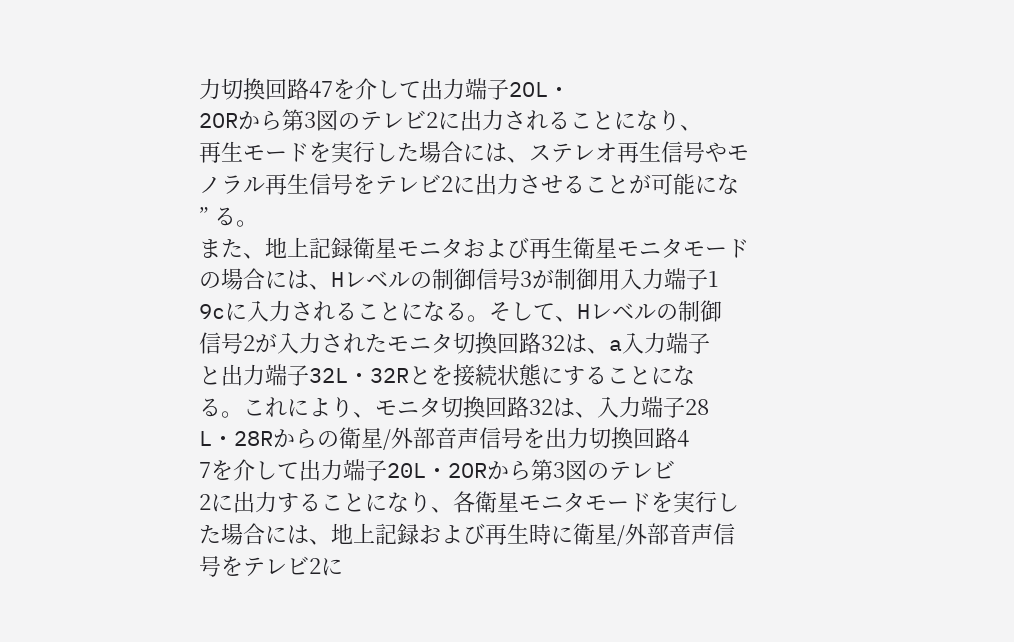力切換回路47を介して出力端子2OL・
2ORから第3図のテレビ2に出力されることになり、
再生モードを実行した場合には、ステレオ再生信号やモ
ノラル再生信号をテレビ2に出力させることが可能にな
” る。
また、地上記録衛星モニタおよび再生衛星モニタモード
の場合には、Hレベルの制御信号3が制御用入力端子1
9cに入力されることになる。そして、Hレベルの制御
信号2が入力されたモニタ切換回路32は、a入力端子
と出力端子32L・32Rとを接続状態にすることにな
る。これにより、モニタ切換回路32は、入力端子28
L・28Rからの衛星/外部音声信号を出力切換回路4
7を介して出力端子20L・2ORから第3図のテレビ
2に出力することになり、各衛星モニタモードを実行し
た場合には、地上記録および再生時に衛星/外部音声信
号をテレビ2に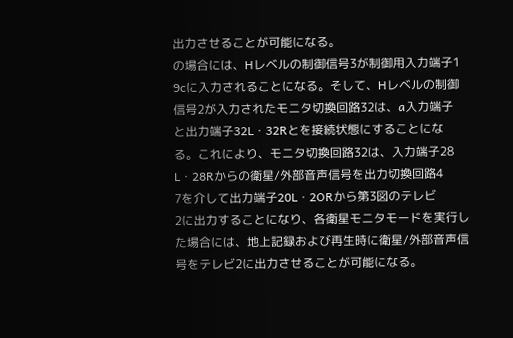出力させることが可能になる。
の場合には、Hレベルの制御信号3が制御用入力端子1
9cに入力されることになる。そして、Hレベルの制御
信号2が入力されたモニタ切換回路32は、a入力端子
と出力端子32L・32Rとを接続状態にすることにな
る。これにより、モニタ切換回路32は、入力端子28
L・28Rからの衛星/外部音声信号を出力切換回路4
7を介して出力端子20L・2ORから第3図のテレビ
2に出力することになり、各衛星モニタモードを実行し
た場合には、地上記録および再生時に衛星/外部音声信
号をテレビ2に出力させることが可能になる。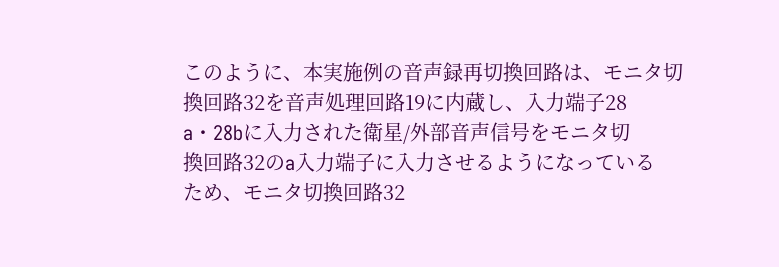このように、本実施例の音声録再切換回路は、モニタ切
換回路32を音声処理回路19に内蔵し、入力端子28
a・28bに入力された衛星/外部音声信号をモニタ切
換回路32のa入力端子に入力させるようになっている
ため、モニタ切換回路32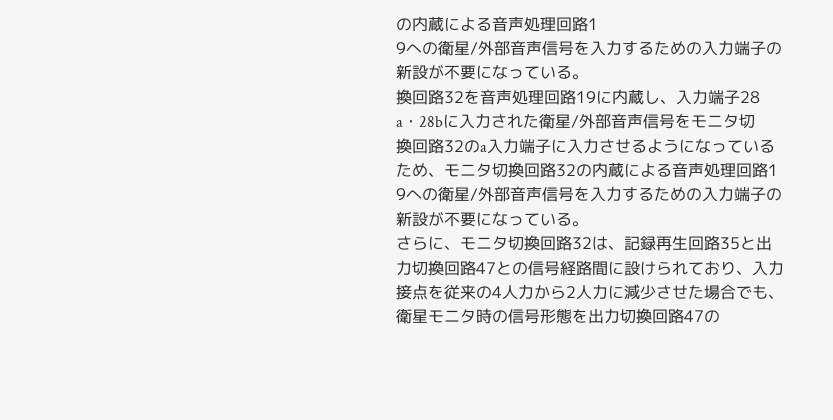の内蔵による音声処理回路1
9への衛星/外部音声信号を入力するための入力端子の
新設が不要になっている。
換回路32を音声処理回路19に内蔵し、入力端子28
a・28bに入力された衛星/外部音声信号をモニタ切
換回路32のa入力端子に入力させるようになっている
ため、モニタ切換回路32の内蔵による音声処理回路1
9への衛星/外部音声信号を入力するための入力端子の
新設が不要になっている。
さらに、モニタ切換回路32は、記録再生回路35と出
力切換回路47との信号経路間に設けられており、入力
接点を従来の4人力から2人力に減少させた場合でも、
衛星モニタ時の信号形態を出力切換回路47の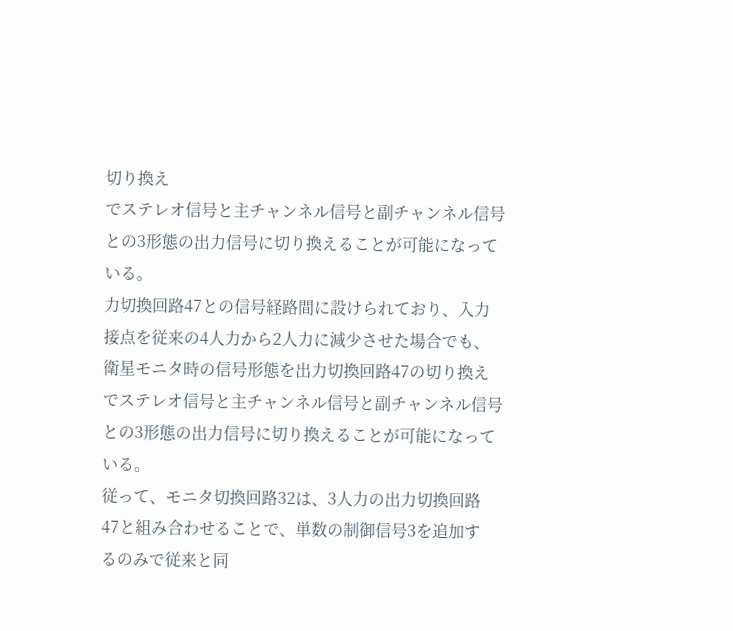切り換え
でステレオ信号と主チャンネル信号と副チャンネル信号
との3形態の出力信号に切り換えることが可能になって
いる。
力切換回路47との信号経路間に設けられており、入力
接点を従来の4人力から2人力に減少させた場合でも、
衛星モニタ時の信号形態を出力切換回路47の切り換え
でステレオ信号と主チャンネル信号と副チャンネル信号
との3形態の出力信号に切り換えることが可能になって
いる。
従って、モニタ切換回路32は、3人力の出力切換回路
47と組み合わせることで、単数の制御信号3を追加す
るのみで従来と同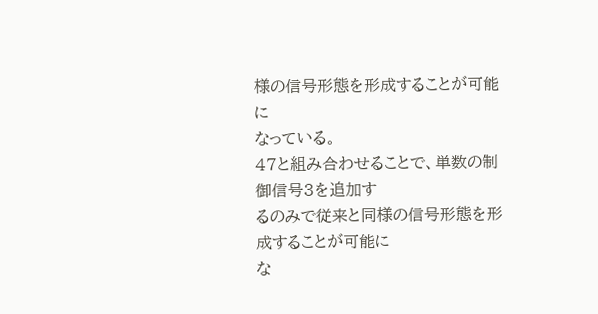様の信号形態を形成することが可能に
なっている。
47と組み合わせることで、単数の制御信号3を追加す
るのみで従来と同様の信号形態を形成することが可能に
な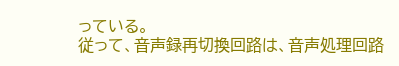っている。
従って、音声録再切換回路は、音声処理回路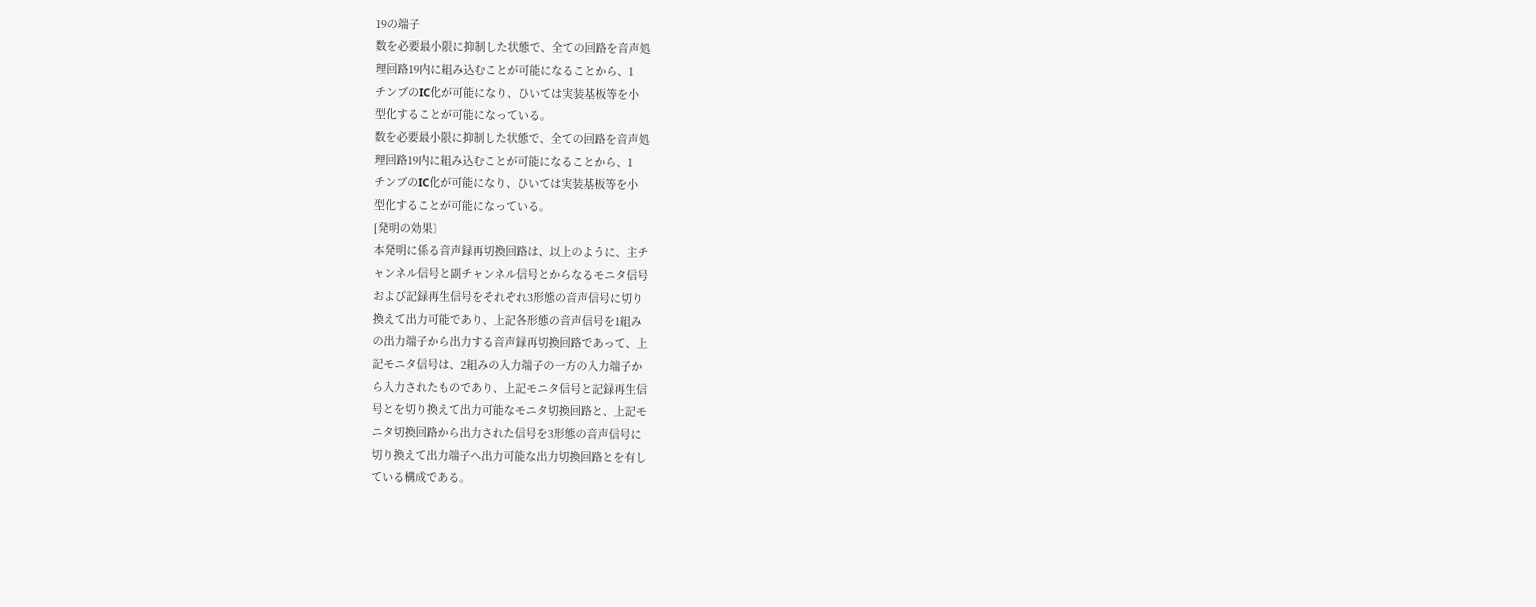19の端子
数を必要最小限に抑制した状態で、全ての回路を音声処
理回路19内に組み込むことが可能になることから、1
チンブのIC化が可能になり、ひいては実装基板等を小
型化することが可能になっている。
数を必要最小限に抑制した状態で、全ての回路を音声処
理回路19内に組み込むことが可能になることから、1
チンブのIC化が可能になり、ひいては実装基板等を小
型化することが可能になっている。
[発明の効果〕
本発明に係る音声録再切換回路は、以上のように、主チ
ャンネル信号と副チャンネル信号とからなるモニタ信号
および記録再生信号をそれぞれ3形態の音声信号に切り
換えて出力可能であり、上記各形態の音声信号を1組み
の出力端子から出力する音声録再切換回路であって、上
記モニタ信号は、2組みの入力端子の一方の入力端子か
ら入力されたものであり、上記モニタ信号と記録再生信
号とを切り換えて出力可能なモニタ切換回路と、上記モ
ニタ切換回路から出力された信号を3形態の音声信号に
切り換えて出力端子へ出力可能な出力切換回路とを有し
ている構成である。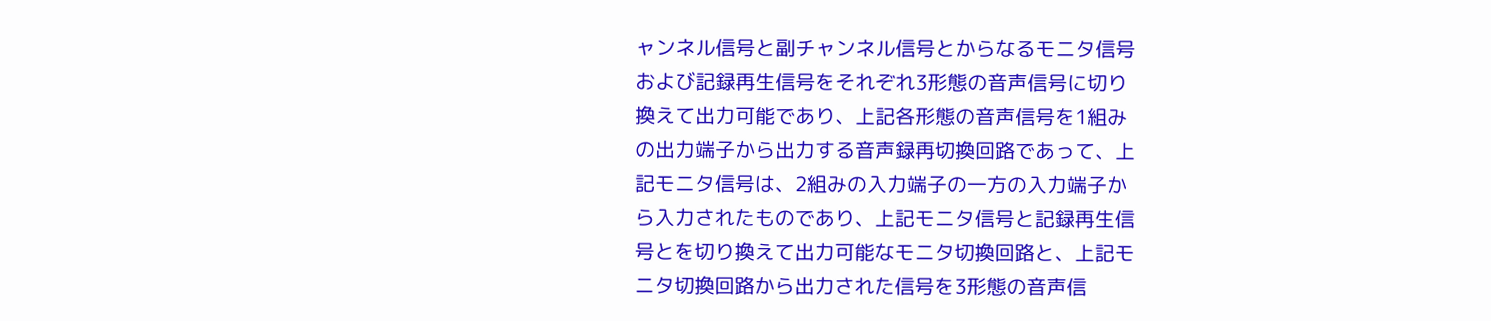ャンネル信号と副チャンネル信号とからなるモニタ信号
および記録再生信号をそれぞれ3形態の音声信号に切り
換えて出力可能であり、上記各形態の音声信号を1組み
の出力端子から出力する音声録再切換回路であって、上
記モニタ信号は、2組みの入力端子の一方の入力端子か
ら入力されたものであり、上記モニタ信号と記録再生信
号とを切り換えて出力可能なモニタ切換回路と、上記モ
ニタ切換回路から出力された信号を3形態の音声信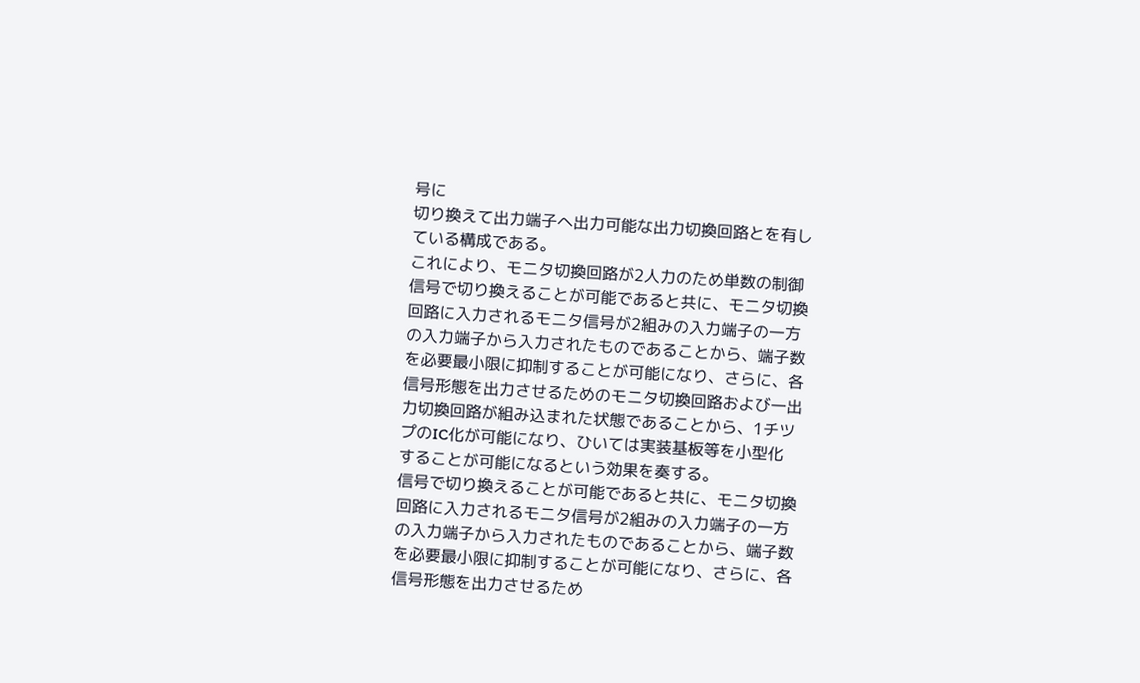号に
切り換えて出力端子へ出力可能な出力切換回路とを有し
ている構成である。
これにより、モニタ切換回路が2人力のため単数の制御
信号で切り換えることが可能であると共に、モニタ切換
回路に入力されるモニタ信号が2組みの入力端子の一方
の入力端子から入力されたものであることから、端子数
を必要最小限に抑制することが可能になり、さらに、各
信号形態を出力させるためのモニタ切換回路および一出
力切換回路が組み込まれた状態であることから、1チツ
プのIC化が可能になり、ひいては実装基板等を小型化
することが可能になるという効果を奏する。
信号で切り換えることが可能であると共に、モニタ切換
回路に入力されるモニタ信号が2組みの入力端子の一方
の入力端子から入力されたものであることから、端子数
を必要最小限に抑制することが可能になり、さらに、各
信号形態を出力させるため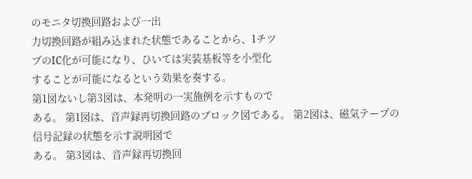のモニタ切換回路および一出
力切換回路が組み込まれた状態であることから、1チツ
プのIC化が可能になり、ひいては実装基板等を小型化
することが可能になるという効果を奏する。
第1図ないし第3図は、本発明の一実施例を示すもので
ある。 第1図は、音声録再切換回路のブロック図である。 第2図は、磁気テープの信号記録の状態を示す説明図で
ある。 第3図は、音声録再切換回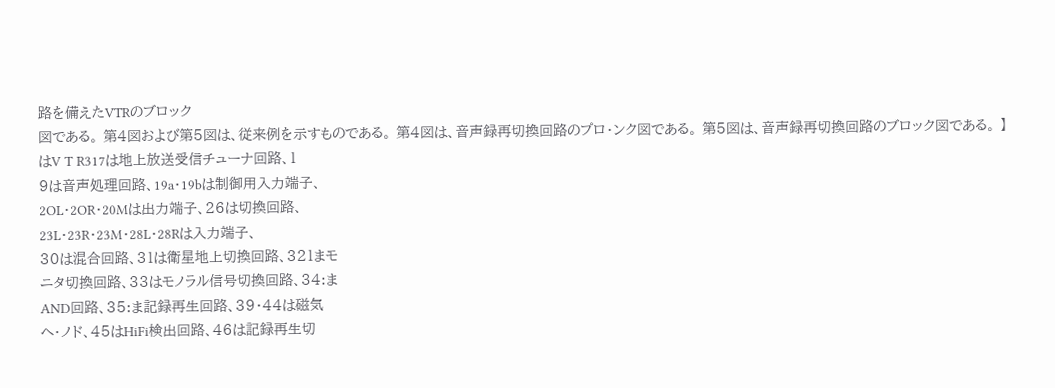路を備えたVTRのブロック
図である。 第4図および第5図は、従来例を示すものである。 第4図は、音声録再切換回路のプロ・ンク図である。 第5図は、音声録再切換回路のブロック図である。 】はV T R317は地上放送受信チューナ回路、1
9は音声処理回路、19a・19bは制御用入力端子、
2OL・2OR・20Mは出力端子、26は切換回路、
23L・23R・23M・28L・28Rは入力端子、
30は混合回路、31は衛星地上切換回路、321まモ
ニタ切換回路、33はモノラル信号切換回路、34:ま
AND回路、35:ま記録再生回路、39・44は磁気
へ・ノド、45はHiFi検出回路、46は記録再生切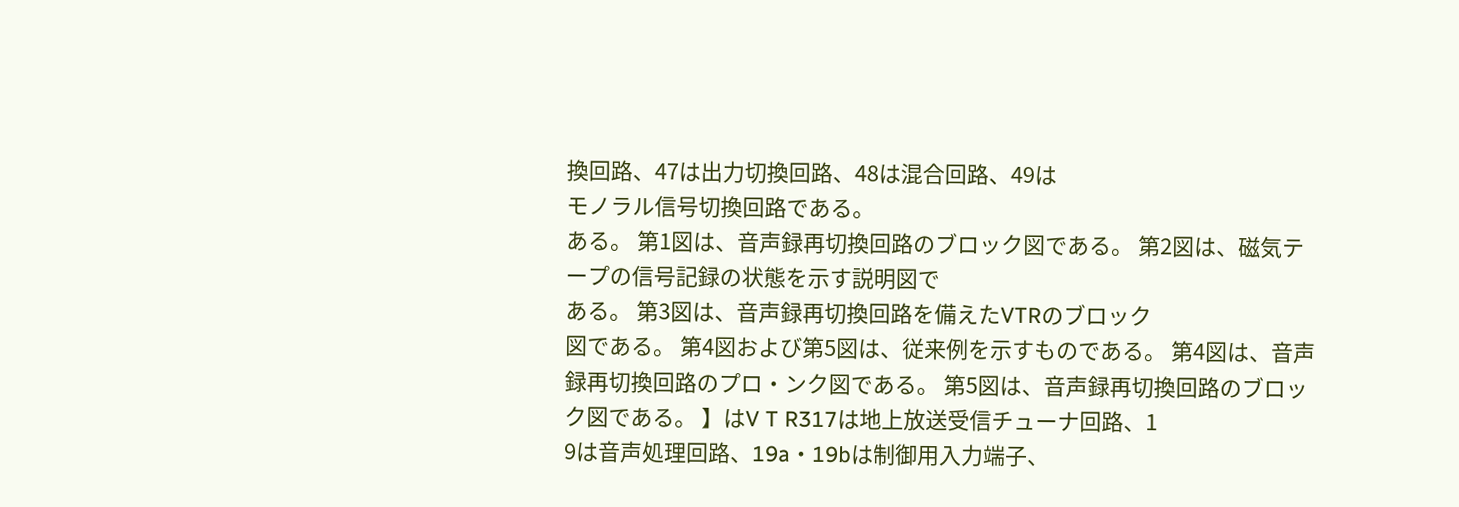換回路、47は出力切換回路、48は混合回路、49は
モノラル信号切換回路である。
ある。 第1図は、音声録再切換回路のブロック図である。 第2図は、磁気テープの信号記録の状態を示す説明図で
ある。 第3図は、音声録再切換回路を備えたVTRのブロック
図である。 第4図および第5図は、従来例を示すものである。 第4図は、音声録再切換回路のプロ・ンク図である。 第5図は、音声録再切換回路のブロック図である。 】はV T R317は地上放送受信チューナ回路、1
9は音声処理回路、19a・19bは制御用入力端子、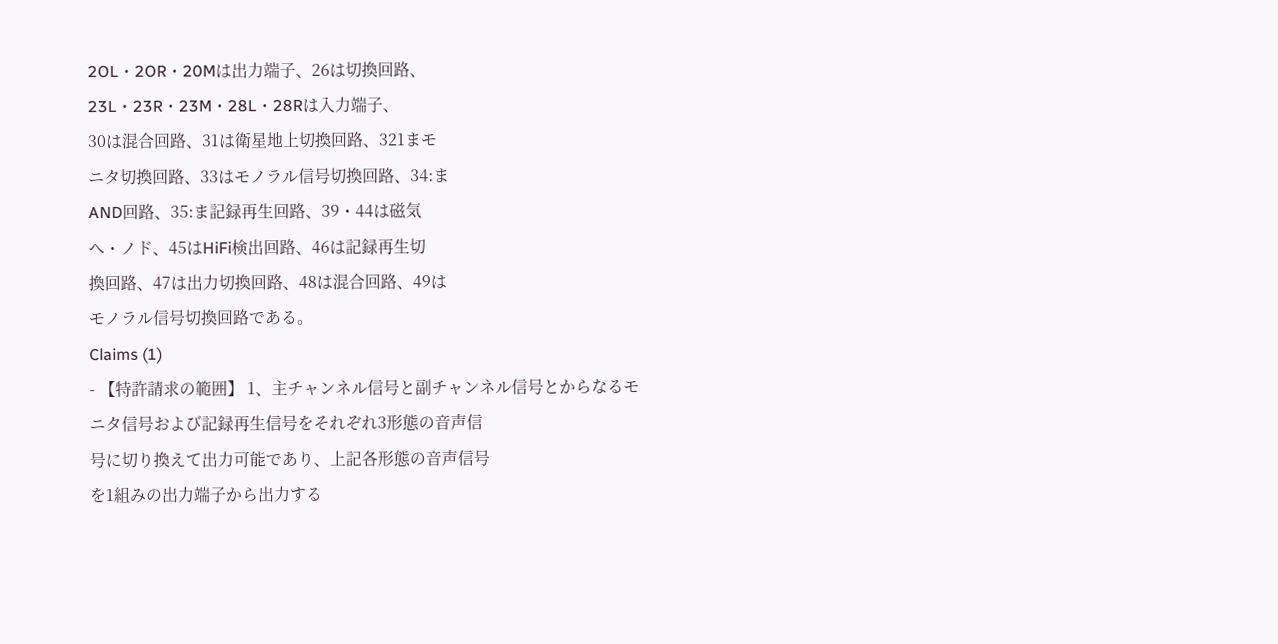2OL・2OR・20Mは出力端子、26は切換回路、
23L・23R・23M・28L・28Rは入力端子、
30は混合回路、31は衛星地上切換回路、321まモ
ニタ切換回路、33はモノラル信号切換回路、34:ま
AND回路、35:ま記録再生回路、39・44は磁気
へ・ノド、45はHiFi検出回路、46は記録再生切
換回路、47は出力切換回路、48は混合回路、49は
モノラル信号切換回路である。
Claims (1)
- 【特許請求の範囲】 1、主チャンネル信号と副チャンネル信号とからなるモ
ニタ信号および記録再生信号をそれぞれ3形態の音声信
号に切り換えて出力可能であり、上記各形態の音声信号
を1組みの出力端子から出力する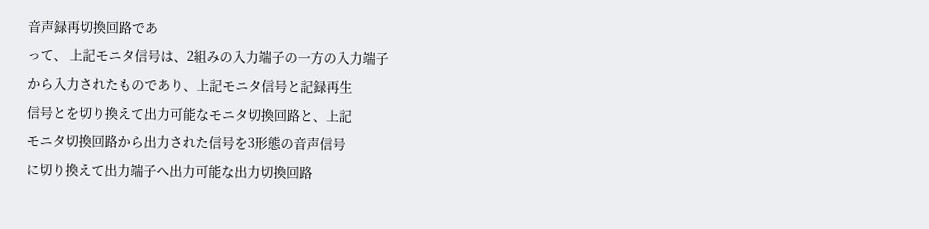音声録再切換回路であ
って、 上記モニタ信号は、2組みの入力端子の一方の入力端子
から入力されたものであり、上記モニタ信号と記録再生
信号とを切り換えて出力可能なモニタ切換回路と、上記
モニタ切換回路から出力された信号を3形態の音声信号
に切り換えて出力端子へ出力可能な出力切換回路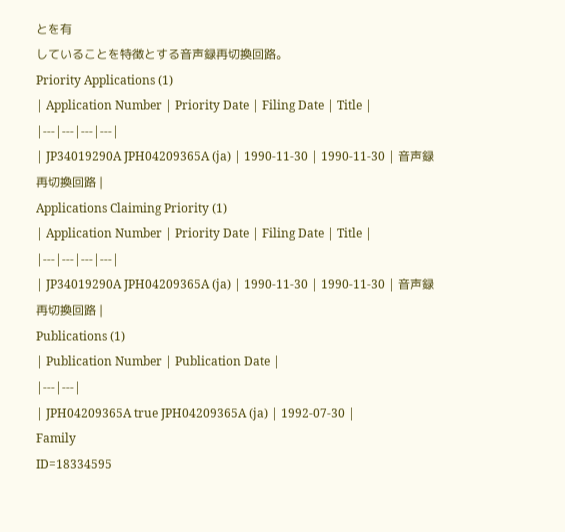とを有
していることを特徴とする音声録再切換回路。
Priority Applications (1)
| Application Number | Priority Date | Filing Date | Title |
|---|---|---|---|
| JP34019290A JPH04209365A (ja) | 1990-11-30 | 1990-11-30 | 音声録再切換回路 |
Applications Claiming Priority (1)
| Application Number | Priority Date | Filing Date | Title |
|---|---|---|---|
| JP34019290A JPH04209365A (ja) | 1990-11-30 | 1990-11-30 | 音声録再切換回路 |
Publications (1)
| Publication Number | Publication Date |
|---|---|
| JPH04209365A true JPH04209365A (ja) | 1992-07-30 |
Family
ID=18334595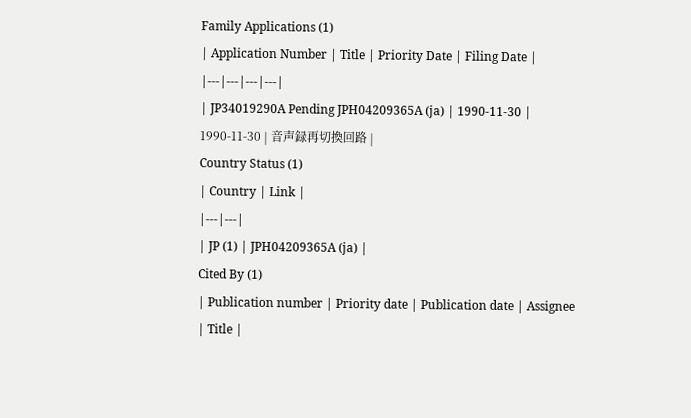Family Applications (1)
| Application Number | Title | Priority Date | Filing Date |
|---|---|---|---|
| JP34019290A Pending JPH04209365A (ja) | 1990-11-30 | 1990-11-30 | 音声録再切換回路 |
Country Status (1)
| Country | Link |
|---|---|
| JP (1) | JPH04209365A (ja) |
Cited By (1)
| Publication number | Priority date | Publication date | Assignee | Title |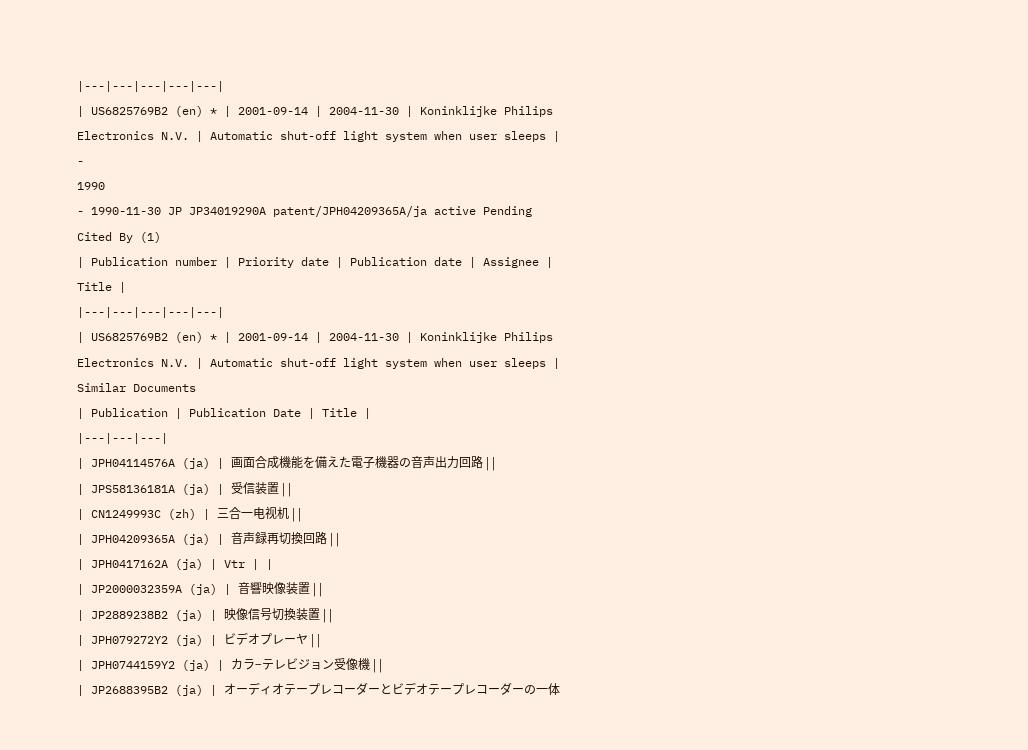|---|---|---|---|---|
| US6825769B2 (en) * | 2001-09-14 | 2004-11-30 | Koninklijke Philips Electronics N.V. | Automatic shut-off light system when user sleeps |
-
1990
- 1990-11-30 JP JP34019290A patent/JPH04209365A/ja active Pending
Cited By (1)
| Publication number | Priority date | Publication date | Assignee | Title |
|---|---|---|---|---|
| US6825769B2 (en) * | 2001-09-14 | 2004-11-30 | Koninklijke Philips Electronics N.V. | Automatic shut-off light system when user sleeps |
Similar Documents
| Publication | Publication Date | Title |
|---|---|---|
| JPH04114576A (ja) | 画面合成機能を備えた電子機器の音声出力回路 | |
| JPS58136181A (ja) | 受信装置 | |
| CN1249993C (zh) | 三合一电视机 | |
| JPH04209365A (ja) | 音声録再切換回路 | |
| JPH0417162A (ja) | Vtr | |
| JP2000032359A (ja) | 音響映像装置 | |
| JP2889238B2 (ja) | 映像信号切換装置 | |
| JPH079272Y2 (ja) | ビデオプレーヤ | |
| JPH0744159Y2 (ja) | カラ−テレビジョン受像機 | |
| JP2688395B2 (ja) | オーディオテープレコーダーとビデオテープレコーダーの一体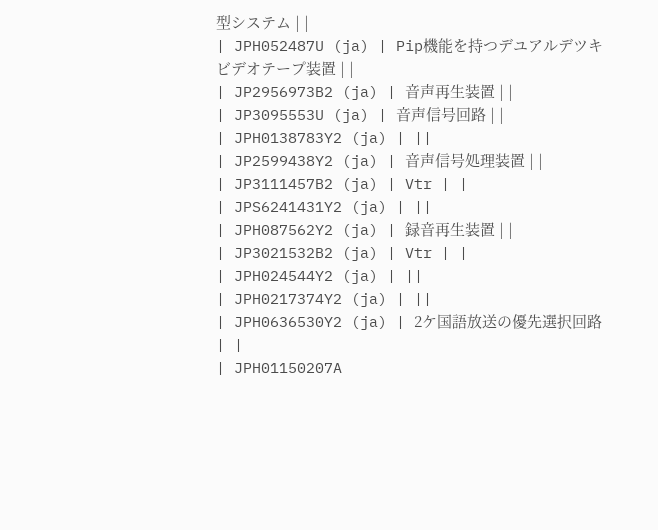型システム | |
| JPH052487U (ja) | Pip機能を持つデユアルデツキビデオテープ装置 | |
| JP2956973B2 (ja) | 音声再生装置 | |
| JP3095553U (ja) | 音声信号回路 | |
| JPH0138783Y2 (ja) | ||
| JP2599438Y2 (ja) | 音声信号処理装置 | |
| JP3111457B2 (ja) | Vtr | |
| JPS6241431Y2 (ja) | ||
| JPH087562Y2 (ja) | 録音再生装置 | |
| JP3021532B2 (ja) | Vtr | |
| JPH024544Y2 (ja) | ||
| JPH0217374Y2 (ja) | ||
| JPH0636530Y2 (ja) | 2ケ国語放送の優先選択回路 | |
| JPH01150207A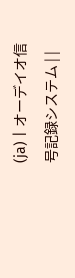(ja) | オーデイオ信号記録システム | |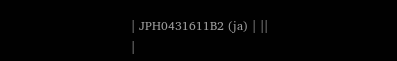| JPH0431611B2 (ja) | ||
|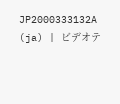JP2000333132A (ja) | ビデオテ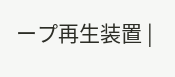ープ再生装置 |